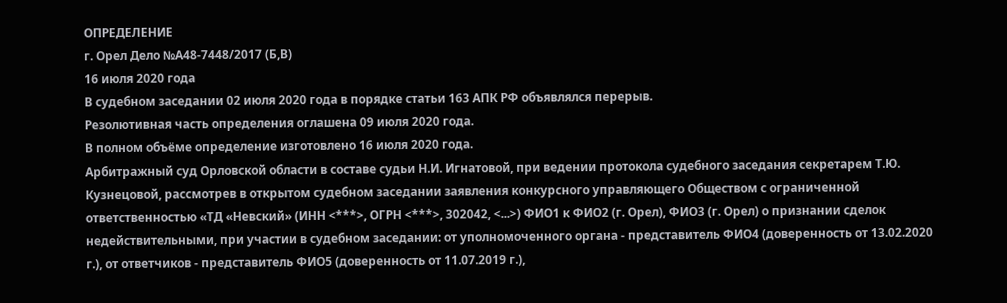ОПРЕДЕЛЕНИЕ
г. Орел Дело №А48-7448/2017 (Б,В)
16 июля 2020 года
В судебном заседании 02 июля 2020 года в порядке статьи 163 АПК РФ объявлялся перерыв.
Резолютивная часть определения оглашена 09 июля 2020 года.
В полном объёме определение изготовлено 16 июля 2020 года.
Арбитражный суд Орловской области в составе судьи Н.И. Игнатовой, при ведении протокола судебного заседания секретарем Т.Ю. Кузнецовой, рассмотрев в открытом судебном заседании заявления конкурсного управляющего Обществом с ограниченной ответственностью «ТД «Невский» (ИНН <***>, ОГРН <***>, 302042, <...>) ФИО1 к ФИО2 (г. Орел), ФИО3 (г. Орел) о признании сделок недействительными, при участии в судебном заседании: от уполномоченного органа - представитель ФИО4 (доверенность от 13.02.2020 г.), от ответчиков - представитель ФИО5 (доверенность от 11.07.2019 г.),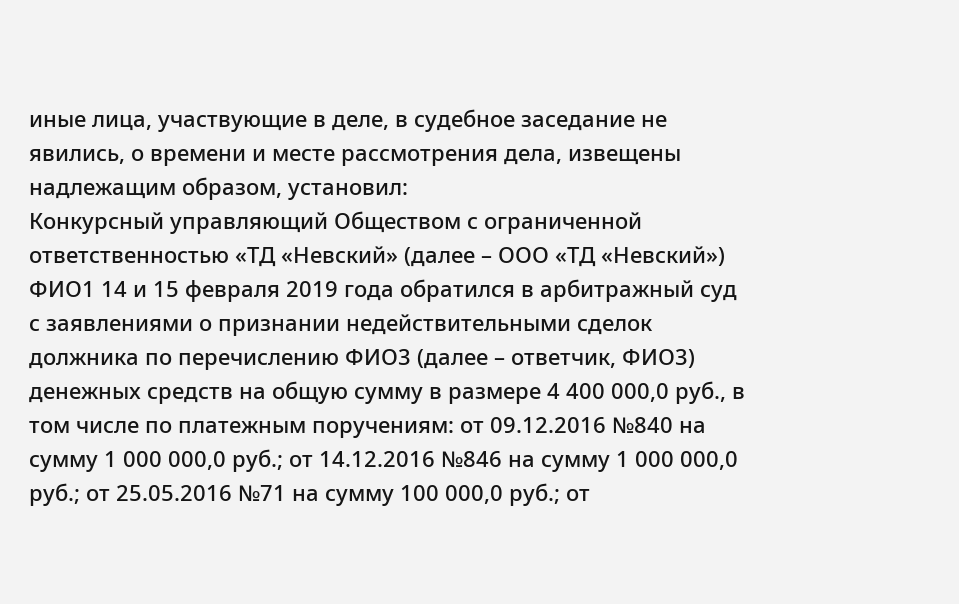иные лица, участвующие в деле, в судебное заседание не явились, о времени и месте рассмотрения дела, извещены надлежащим образом, установил:
Конкурсный управляющий Обществом с ограниченной ответственностью «ТД «Невский» (далее – ООО «ТД «Невский») ФИО1 14 и 15 февраля 2019 года обратился в арбитражный суд с заявлениями о признании недействительными сделок должника по перечислению ФИО3 (далее – ответчик, ФИО3) денежных средств на общую сумму в размере 4 400 000,0 руб., в том числе по платежным поручениям: от 09.12.2016 №840 на сумму 1 000 000,0 руб.; от 14.12.2016 №846 на сумму 1 000 000,0 руб.; от 25.05.2016 №71 на сумму 100 000,0 руб.; от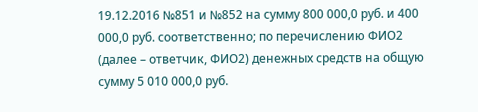19.12.2016 №851 и №852 на сумму 800 000,0 руб. и 400 000,0 руб. соответственно; по перечислению ФИО2 (далее – ответчик, ФИО2) денежных средств на общую сумму 5 010 000,0 руб.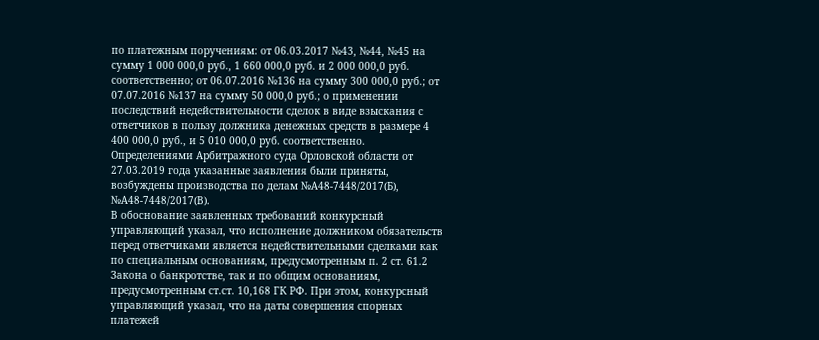по платежным поручениям: от 06.03.2017 №43, №44, №45 на сумму 1 000 000,0 руб., 1 660 000,0 руб. и 2 000 000,0 руб. соответственно; от 06.07.2016 №136 на сумму 300 000,0 руб.; от 07.07.2016 №137 на сумму 50 000,0 руб.; о применении последствий недействительности сделок в виде взыскания с ответчиков в пользу должника денежных средств в размере 4 400 000,0 руб., и 5 010 000,0 руб. соответственно.
Определениями Арбитражного суда Орловской области от 27.03.2019 года указанные заявления были приняты, возбуждены производства по делам №А48-7448/2017(Б), №А48-7448/2017(В).
В обоснование заявленных требований конкурсный управляющий указал, что исполнение должником обязательств перед ответчиками является недействительными сделками как по специальным основаниям, предусмотренным п. 2 ст. 61.2 Закона о банкротстве, так и по общим основаниям, предусмотренным ст.ст. 10,168 ГК РФ. При этом, конкурсный управляющий указал, что на даты совершения спорных платежей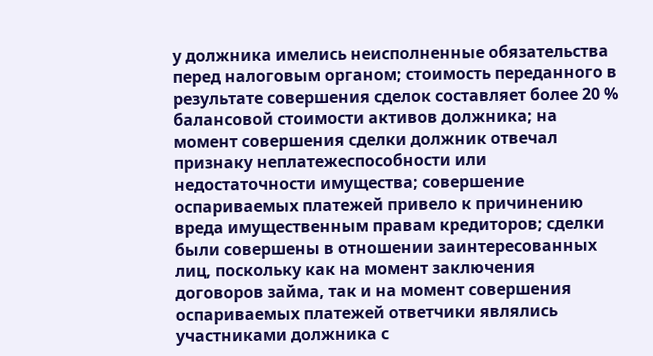у должника имелись неисполненные обязательства перед налоговым органом; стоимость переданного в результате совершения сделок составляет более 20 % балансовой стоимости активов должника; на момент совершения сделки должник отвечал признаку неплатежеспособности или недостаточности имущества; совершение оспариваемых платежей привело к причинению вреда имущественным правам кредиторов; сделки были совершены в отношении заинтересованных лиц, поскольку как на момент заключения договоров займа, так и на момент совершения оспариваемых платежей ответчики являлись участниками должника с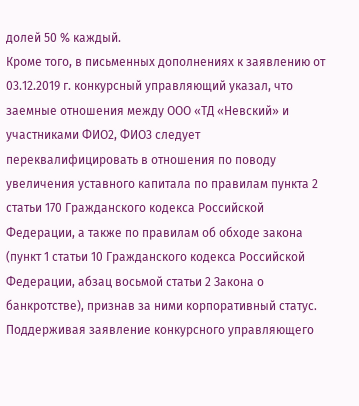долей 50 % каждый.
Кроме того, в письменных дополнениях к заявлению от 03.12.2019 г. конкурсный управляющий указал, что заемные отношения между ООО «ТД «Невский» и участниками ФИО2, ФИО3 следует переквалифицировать в отношения по поводу увеличения уставного капитала по правилам пункта 2 статьи 170 Гражданского кодекса Российской Федерации, а также по правилам об обходе закона (пункт 1 статьи 10 Гражданского кодекса Российской Федерации, абзац восьмой статьи 2 Закона о банкротстве), признав за ними корпоративный статус.
Поддерживая заявление конкурсного управляющего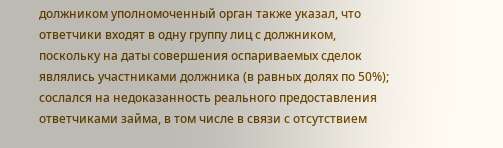должником уполномоченный орган также указал, что ответчики входят в одну группу лиц с должником, поскольку на даты совершения оспариваемых сделок являлись участниками должника (в равных долях по 50%); сослался на недоказанность реального предоставления ответчиками займа, в том числе в связи с отсутствием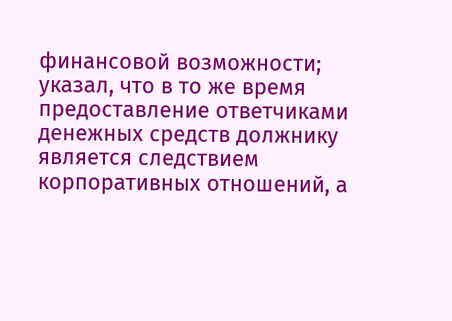финансовой возможности; указал, что в то же время предоставление ответчиками денежных средств должнику является следствием корпоративных отношений, а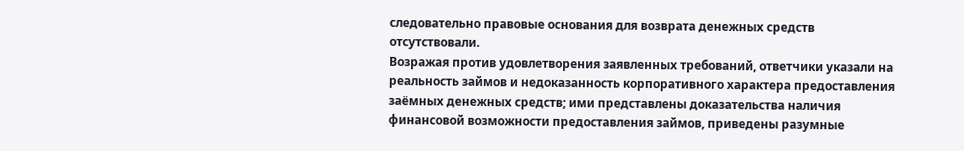следовательно правовые основания для возврата денежных средств отсутствовали.
Возражая против удовлетворения заявленных требований, ответчики указали на реальность займов и недоказанность корпоративного характера предоставления заёмных денежных средств; ими представлены доказательства наличия финансовой возможности предоставления займов, приведены разумные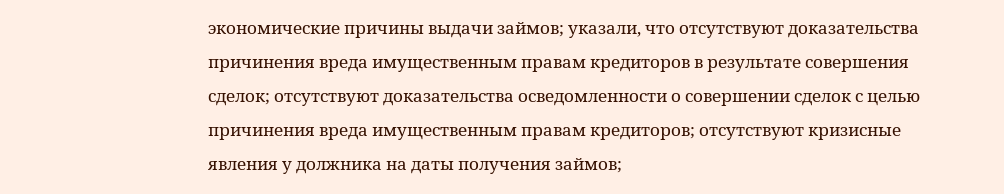экономические причины выдачи займов; указали, что отсутствуют доказательства причинения вреда имущественным правам кредиторов в результате совершения сделок; отсутствуют доказательства осведомленности о совершении сделок с целью причинения вреда имущественным правам кредиторов; отсутствуют кризисные явления у должника на даты получения займов;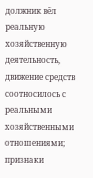должник вёл реальную хозяйственную деятельность, движение средств соотносилось с реальными хозяйственными отношениями; признаки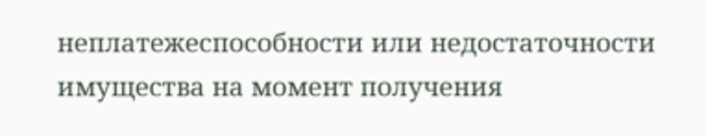неплатежеспособности или недостаточности имущества на момент получения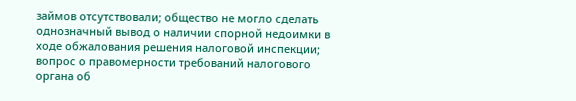займов отсутствовали; общество не могло сделать однозначный вывод о наличии спорной недоимки в ходе обжалования решения налоговой инспекции; вопрос о правомерности требований налогового органа об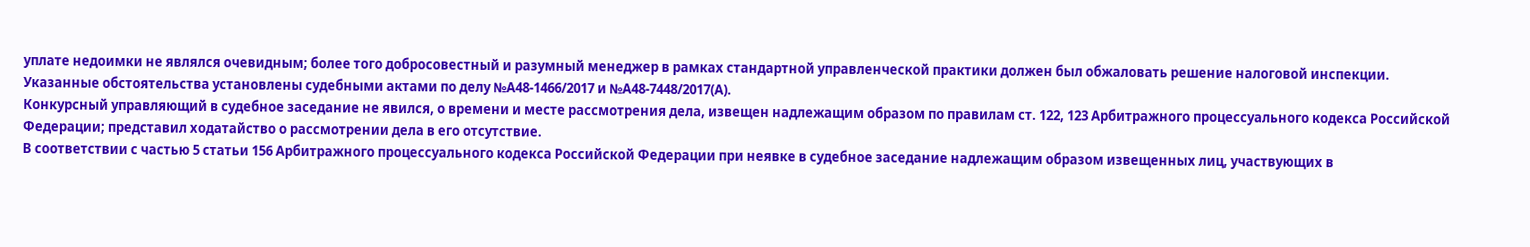уплате недоимки не являлся очевидным; более того добросовестный и разумный менеджер в рамках стандартной управленческой практики должен был обжаловать решение налоговой инспекции. Указанные обстоятельства установлены судебными актами по делу №А48-1466/2017 и №А48-7448/2017(А).
Конкурсный управляющий в судебное заседание не явился, о времени и месте рассмотрения дела, извещен надлежащим образом по правилам ст. 122, 123 Арбитражного процессуального кодекса Российской Федерации; представил ходатайство о рассмотрении дела в его отсутствие.
В соответствии с частью 5 статьи 156 Арбитражного процессуального кодекса Российской Федерации при неявке в судебное заседание надлежащим образом извещенных лиц, участвующих в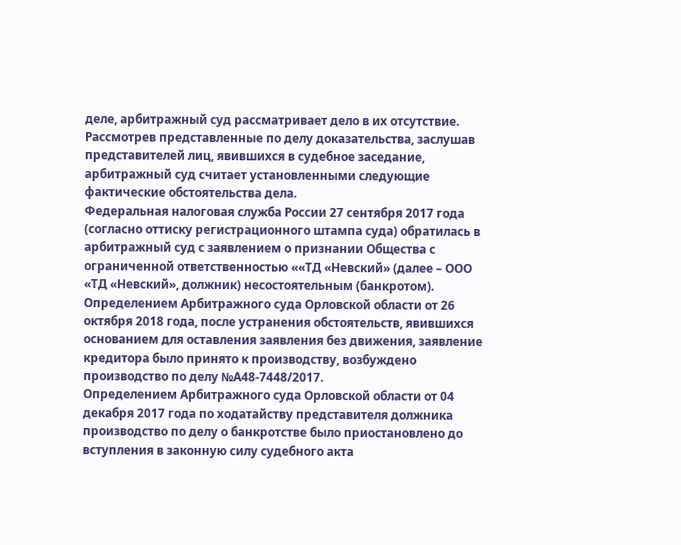деле, арбитражный суд рассматривает дело в их отсутствие.
Рассмотрев представленные по делу доказательства, заслушав представителей лиц, явившихся в судебное заседание, арбитражный суд считает установленными следующие фактические обстоятельства дела.
Федеральная налоговая служба России 27 сентября 2017 года (согласно оттиску регистрационного штампа суда) обратилась в арбитражный суд с заявлением о признании Общества с ограниченной ответственностью ««ТД «Невский» (далее – ООО «ТД «Невский», должник) несостоятельным (банкротом).
Определением Арбитражного суда Орловской области от 26 октября 2018 года, после устранения обстоятельств, явившихся основанием для оставления заявления без движения, заявление кредитора было принято к производству, возбуждено производство по делу №А48-7448/2017.
Определением Арбитражного суда Орловской области от 04 декабря 2017 года по ходатайству представителя должника производство по делу о банкротстве было приостановлено до вступления в законную силу судебного акта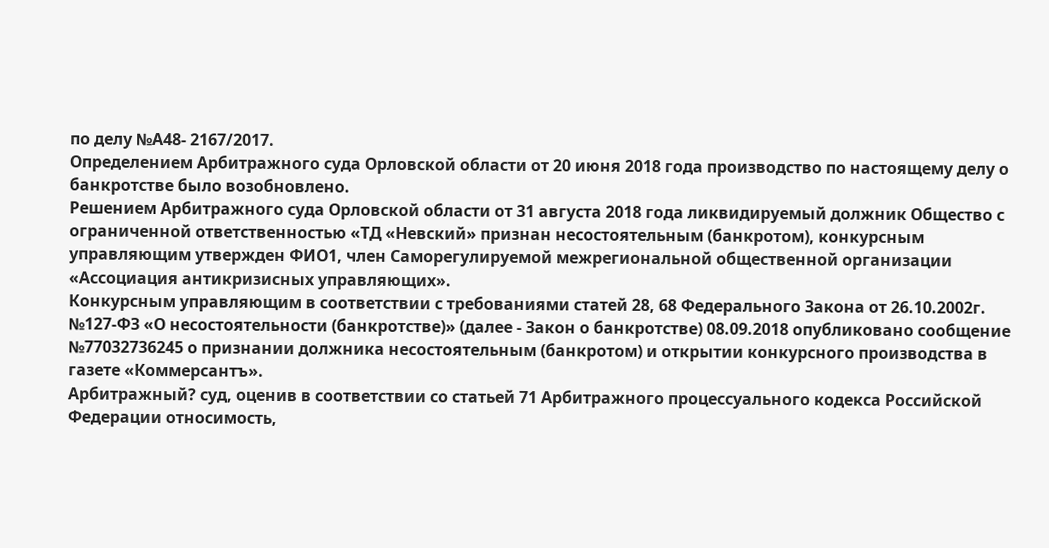по делу №А48- 2167/2017.
Определением Арбитражного суда Орловской области от 20 июня 2018 года производство по настоящему делу о банкротстве было возобновлено.
Решением Арбитражного суда Орловской области от 31 августа 2018 года ликвидируемый должник Общество с ограниченной ответственностью «ТД «Невский» признан несостоятельным (банкротом), конкурсным управляющим утвержден ФИО1, член Саморегулируемой межрегиональной общественной организации «Ассоциация антикризисных управляющих».
Конкурсным управляющим в соответствии с требованиями статей 28, 68 Федерального Закона от 26.10.2002г. №127-ФЗ «О несостоятельности (банкротстве)» (далее - Закон о банкротстве) 08.09.2018 опубликовано сообщение №77032736245 о признании должника несостоятельным (банкротом) и открытии конкурсного производства в газете «Коммерсантъ».
Арбитражный? суд, оценив в соответствии со статьей 71 Арбитражного процессуального кодекса Российской Федерации относимость,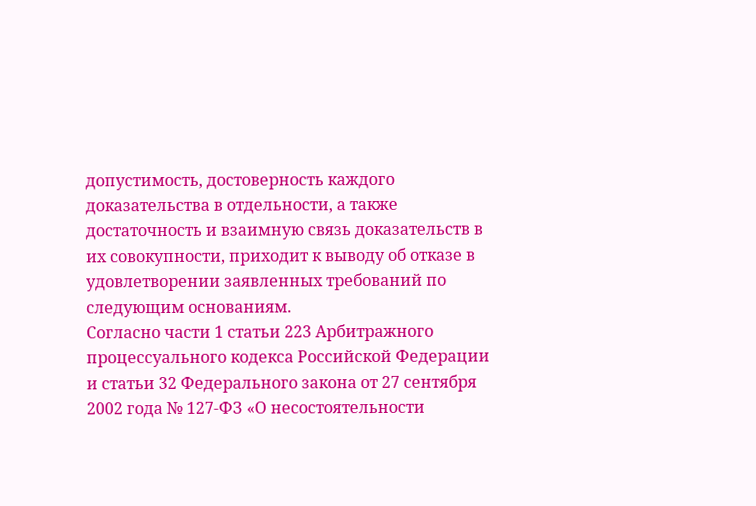допустимость, достоверность каждого доказательства в отдельности, а также достаточность и взаимную связь доказательств в их совокупности, приходит к выводу об отказе в удовлетворении заявленных требований по следующим основаниям.
Согласно части 1 статьи 223 Арбитражного процессуального кодекса Российской Федерации и статьи 32 Федерального закона от 27 сентября 2002 года № 127-ФЗ «О несостоятельности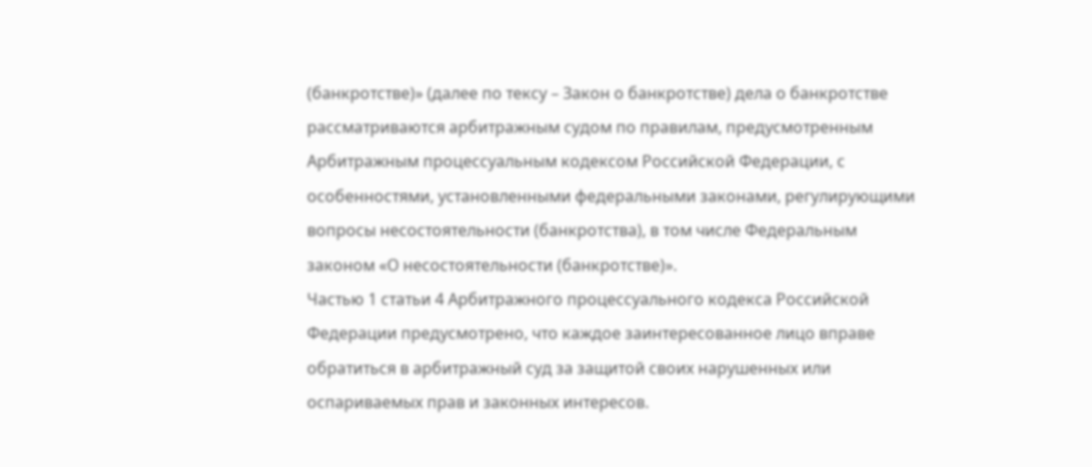(банкротстве)» (далее по тексу – Закон о банкротстве) дела о банкротстве рассматриваются арбитражным судом по правилам, предусмотренным Арбитражным процессуальным кодексом Российской Федерации, с особенностями, установленными федеральными законами, регулирующими вопросы несостоятельности (банкротства), в том числе Федеральным законом «О несостоятельности (банкротстве)».
Частью 1 статьи 4 Арбитражного процессуального кодекса Российской Федерации предусмотрено, что каждое заинтересованное лицо вправе обратиться в арбитражный суд за защитой своих нарушенных или оспариваемых прав и законных интересов.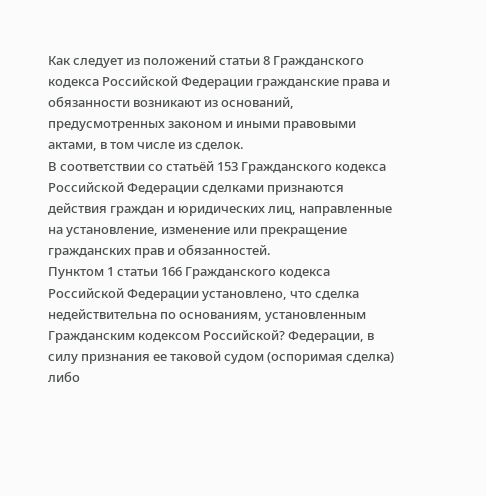Как следует из положений статьи 8 Гражданского кодекса Российской Федерации гражданские права и обязанности возникают из оснований, предусмотренных законом и иными правовыми актами, в том числе из сделок.
В соответствии со статьёй 153 Гражданского кодекса Российской Федерации сделками признаются действия граждан и юридических лиц, направленные на установление, изменение или прекращение гражданских прав и обязанностей.
Пунктом 1 статьи 166 Гражданского кодекса Российской Федерации установлено, что сделка недействительна по основаниям, установленным Гражданским кодексом Российской? Федерации, в силу признания ее таковой судом (оспоримая сделка) либо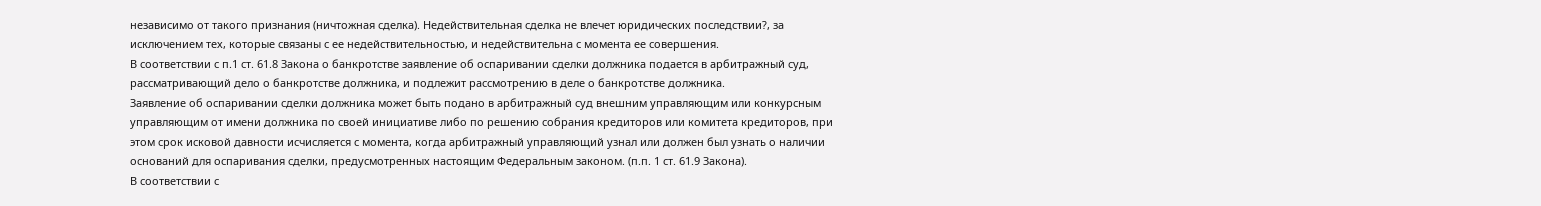независимо от такого признания (ничтожная сделка). Недействительная сделка не влечет юридических последствии?, за исключением тех, которые связаны с ее недействительностью, и недействительна с момента ее совершения.
В соответствии с п.1 ст. 61.8 Закона о банкротстве заявление об оспаривании сделки должника подается в арбитражный суд, рассматривающий дело о банкротстве должника, и подлежит рассмотрению в деле о банкротстве должника.
Заявление об оспаривании сделки должника может быть подано в арбитражный суд внешним управляющим или конкурсным управляющим от имени должника по своей инициативе либо по решению собрания кредиторов или комитета кредиторов, при этом срок исковой давности исчисляется с момента, когда арбитражный управляющий узнал или должен был узнать о наличии оснований для оспаривания сделки, предусмотренных настоящим Федеральным законом. (п.п. 1 ст. 61.9 Закона).
В соответствии с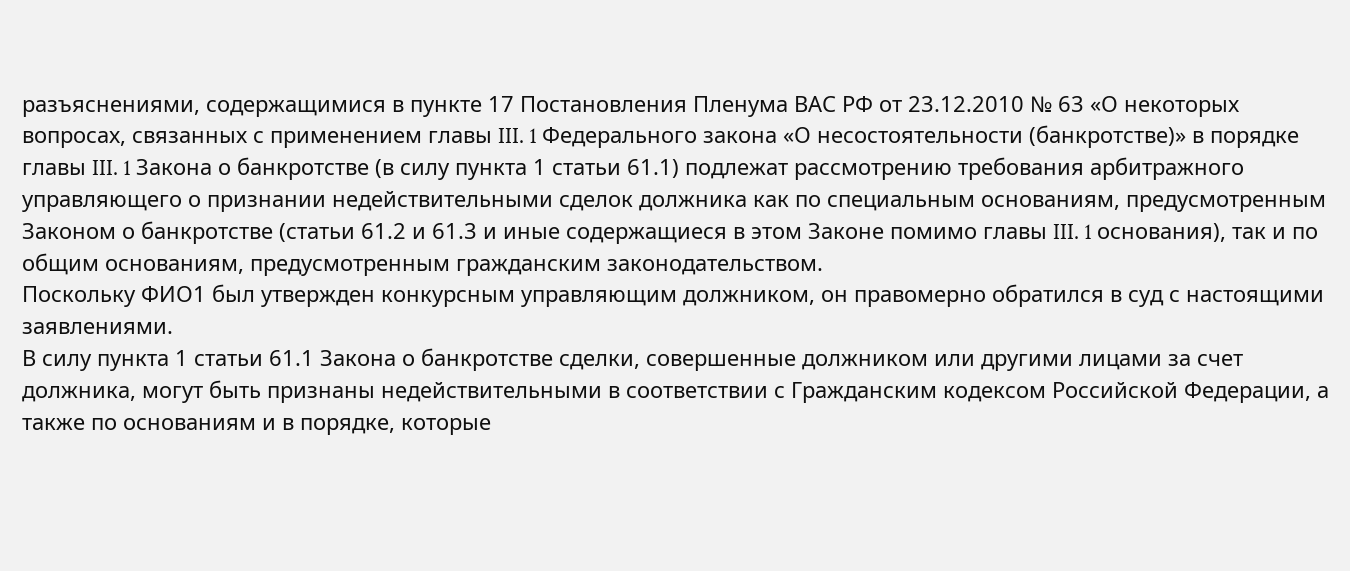разъяснениями, содержащимися в пункте 17 Постановления Пленума ВАС РФ от 23.12.2010 № 63 «О некоторых вопросах, связанных с применением главы III. 1 Федерального закона «О несостоятельности (банкротстве)» в порядке главы III. 1 Закона о банкротстве (в силу пункта 1 статьи 61.1) подлежат рассмотрению требования арбитражного управляющего о признании недействительными сделок должника как по специальным основаниям, предусмотренным Законом о банкротстве (статьи 61.2 и 61.3 и иные содержащиеся в этом Законе помимо главы III. 1 основания), так и по общим основаниям, предусмотренным гражданским законодательством.
Поскольку ФИО1 был утвержден конкурсным управляющим должником, он правомерно обратился в суд с настоящими заявлениями.
В силу пункта 1 статьи 61.1 Закона о банкротстве сделки, совершенные должником или другими лицами за счет должника, могут быть признаны недействительными в соответствии с Гражданским кодексом Российской Федерации, а также по основаниям и в порядке, которые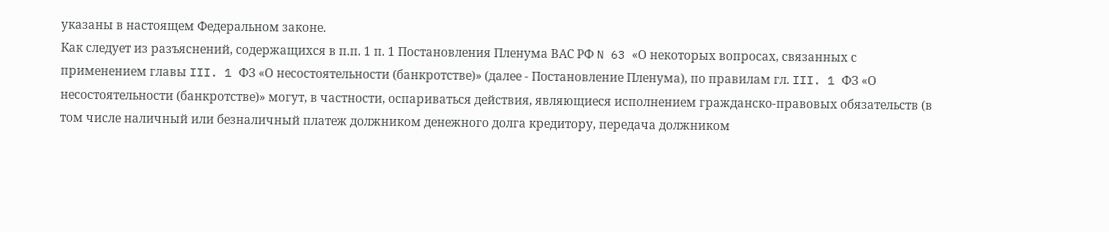указаны в настоящем Федеральном законе.
Как следует из разъяснений, содержащихся в п.п. 1 п. 1 Постановления Пленума ВАС РФ N 63 «О некоторых вопросах, связанных с применением главы III. 1 ФЗ «О несостоятельности (банкротстве)» (далее - Постановление Пленума), по правилам гл. III. 1 ФЗ «О несостоятельности (банкротстве)» могут, в частности, оспариваться действия, являющиеся исполнением гражданско-правовых обязательств (в том числе наличный или безналичный платеж должником денежного долга кредитору, передача должником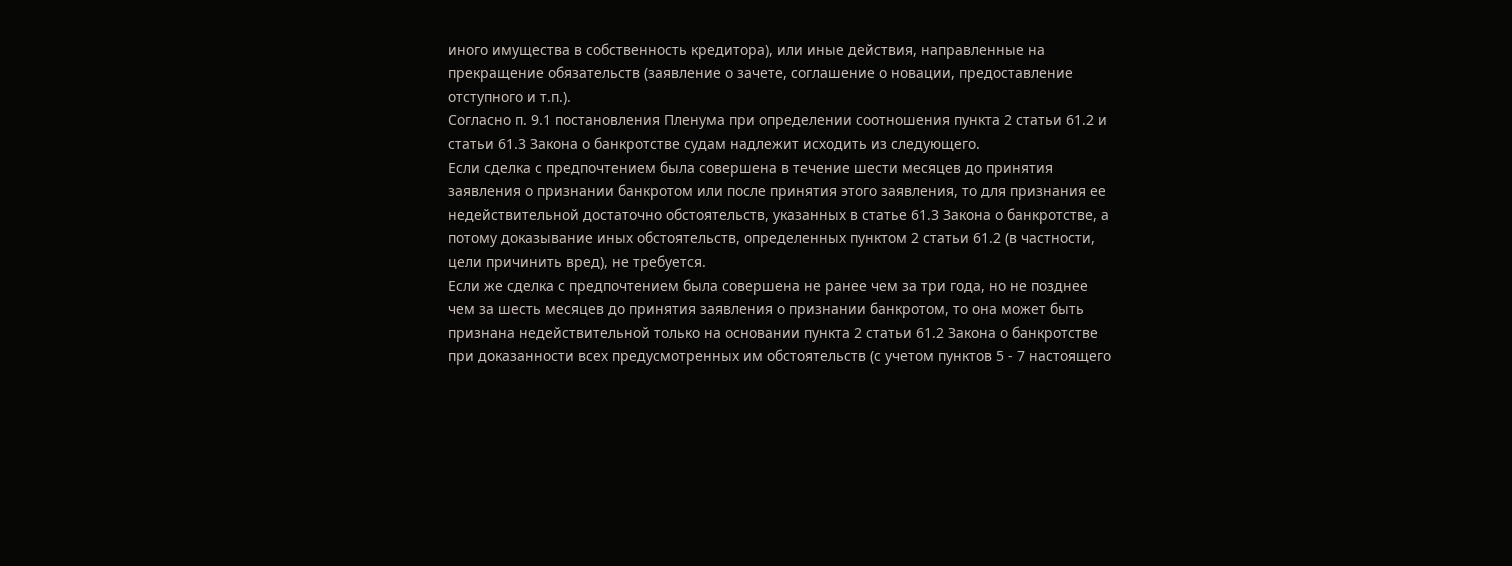иного имущества в собственность кредитора), или иные действия, направленные на прекращение обязательств (заявление о зачете, соглашение о новации, предоставление отступного и т.п.).
Согласно п. 9.1 постановления Пленума при определении соотношения пункта 2 статьи 61.2 и статьи 61.3 Закона о банкротстве судам надлежит исходить из следующего.
Если сделка с предпочтением была совершена в течение шести месяцев до принятия заявления о признании банкротом или после принятия этого заявления, то для признания ее недействительной достаточно обстоятельств, указанных в статье 61.3 Закона о банкротстве, а потому доказывание иных обстоятельств, определенных пунктом 2 статьи 61.2 (в частности, цели причинить вред), не требуется.
Если же сделка с предпочтением была совершена не ранее чем за три года, но не позднее чем за шесть месяцев до принятия заявления о признании банкротом, то она может быть признана недействительной только на основании пункта 2 статьи 61.2 Закона о банкротстве при доказанности всех предусмотренных им обстоятельств (с учетом пунктов 5 - 7 настоящего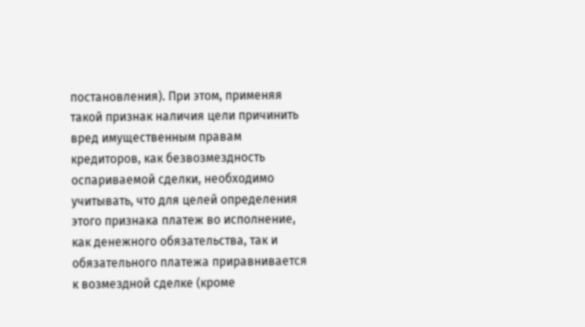постановления). При этом, применяя такой признак наличия цели причинить вред имущественным правам кредиторов, как безвозмездность оспариваемой сделки, необходимо учитывать, что для целей определения этого признака платеж во исполнение, как денежного обязательства, так и обязательного платежа приравнивается к возмездной сделке (кроме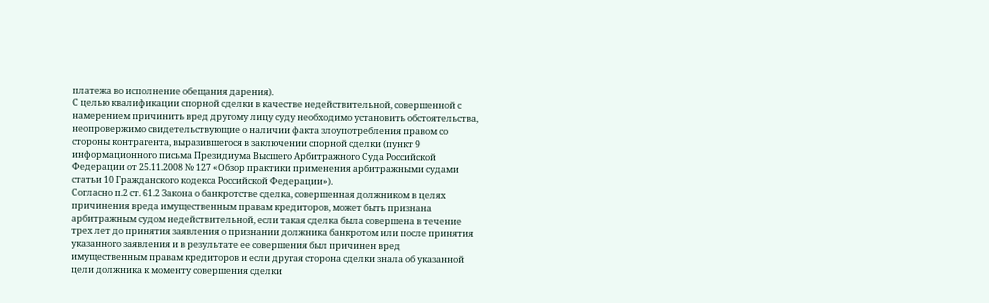платежа во исполнение обещания дарения).
С целью квалификации спорной сделки в качестве недействительной, совершенной с намерением причинить вред другому лицу суду необходимо установить обстоятельства, неопровержимо свидетельствующие о наличии факта злоупотребления правом со стороны контрагента, выразившегося в заключении спорной сделки (пункт 9 информационного письма Президиума Высшего Арбитражного Суда Российской Федерации от 25.11.2008 № 127 «Обзор практики применения арбитражными судами статьи 10 Гражданского кодекса Российской Федерации»).
Согласно п.2 ст. 61.2 Закона о банкротстве сделка, совершенная должником в целях причинения вреда имущественным правам кредиторов, может быть признана арбитражным судом недействительной, если такая сделка была совершена в течение трех лет до принятия заявления о признании должника банкротом или после принятия указанного заявления и в результате ее совершения был причинен вред имущественным правам кредиторов и если другая сторона сделки знала об указанной цели должника к моменту совершения сделки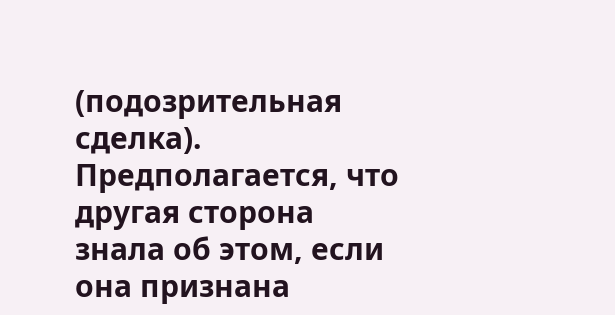(подозрительная сделка). Предполагается, что другая сторона знала об этом, если она признана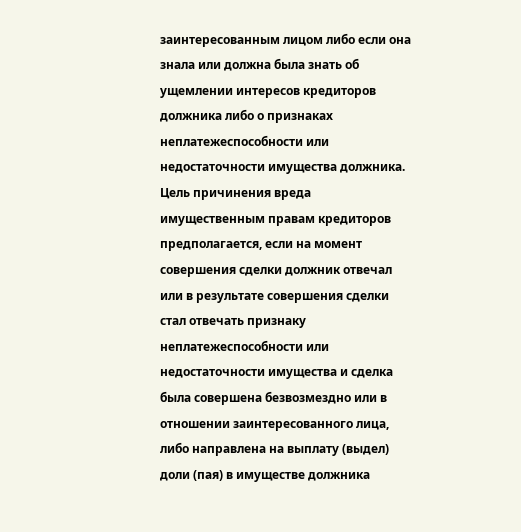заинтересованным лицом либо если она знала или должна была знать об ущемлении интересов кредиторов должника либо о признаках неплатежеспособности или недостаточности имущества должника.
Цель причинения вреда имущественным правам кредиторов предполагается, если на момент совершения сделки должник отвечал или в результате совершения сделки стал отвечать признаку неплатежеспособности или недостаточности имущества и сделка была совершена безвозмездно или в отношении заинтересованного лица, либо направлена на выплату (выдел) доли (пая) в имуществе должника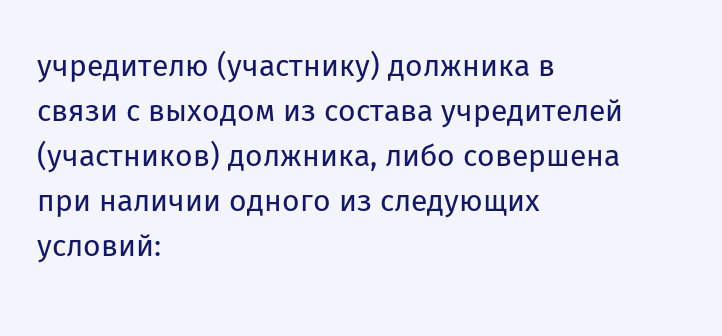учредителю (участнику) должника в связи с выходом из состава учредителей (участников) должника, либо совершена при наличии одного из следующих условий: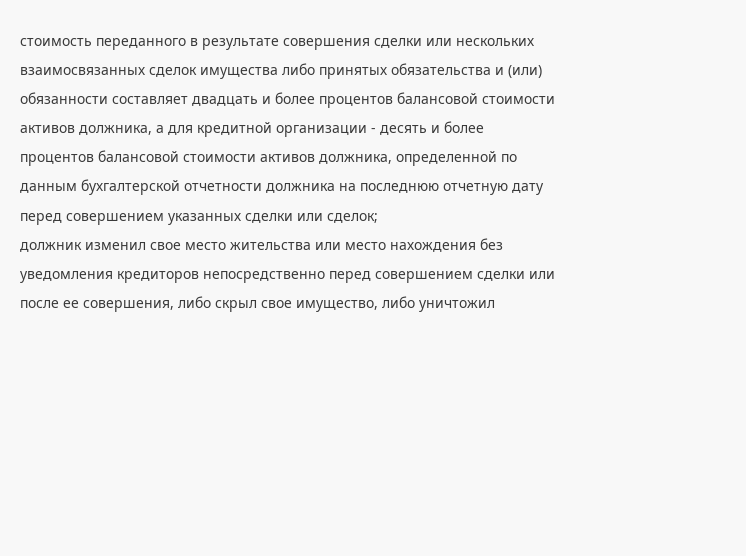стоимость переданного в результате совершения сделки или нескольких взаимосвязанных сделок имущества либо принятых обязательства и (или) обязанности составляет двадцать и более процентов балансовой стоимости активов должника, а для кредитной организации - десять и более процентов балансовой стоимости активов должника, определенной по данным бухгалтерской отчетности должника на последнюю отчетную дату перед совершением указанных сделки или сделок;
должник изменил свое место жительства или место нахождения без уведомления кредиторов непосредственно перед совершением сделки или после ее совершения, либо скрыл свое имущество, либо уничтожил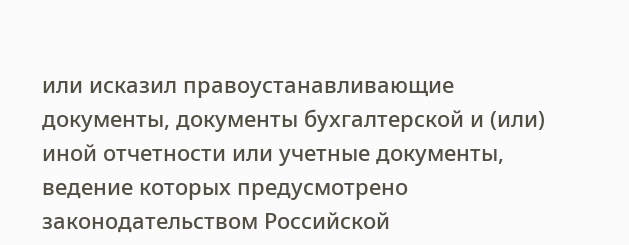или исказил правоустанавливающие документы, документы бухгалтерской и (или) иной отчетности или учетные документы, ведение которых предусмотрено законодательством Российской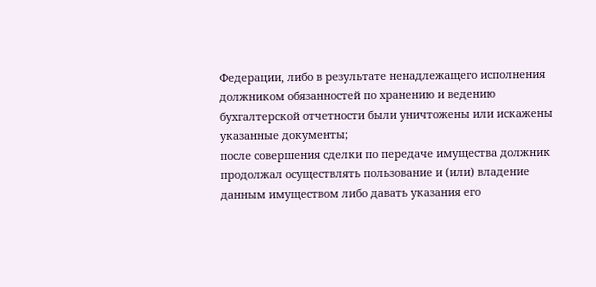Федерации, либо в результате ненадлежащего исполнения должником обязанностей по хранению и ведению бухгалтерской отчетности были уничтожены или искажены указанные документы;
после совершения сделки по передаче имущества должник продолжал осуществлять пользование и (или) владение данным имуществом либо давать указания его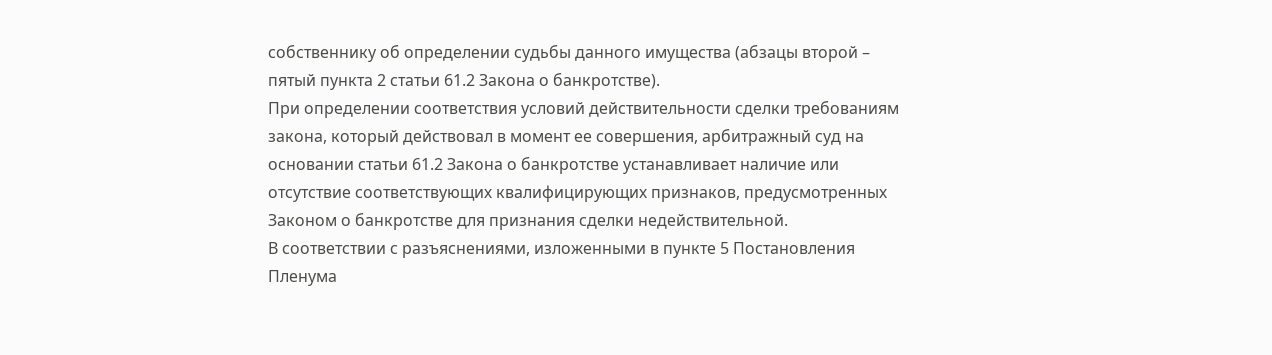собственнику об определении судьбы данного имущества (абзацы второй – пятый пункта 2 статьи 61.2 Закона о банкротстве).
При определении соответствия условий действительности сделки требованиям закона, который действовал в момент ее совершения, арбитражный суд на основании статьи 61.2 Закона о банкротстве устанавливает наличие или отсутствие соответствующих квалифицирующих признаков, предусмотренных Законом о банкротстве для признания сделки недействительной.
В соответствии с разъяснениями, изложенными в пункте 5 Постановления Пленума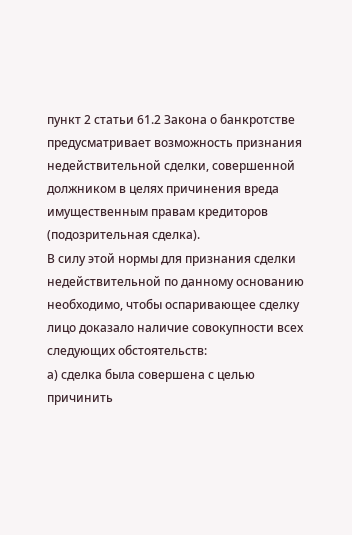пункт 2 статьи 61.2 Закона о банкротстве предусматривает возможность признания недействительной сделки, совершенной должником в целях причинения вреда имущественным правам кредиторов (подозрительная сделка).
В силу этой нормы для признания сделки недействительной по данному основанию необходимо, чтобы оспаривающее сделку лицо доказало наличие совокупности всех следующих обстоятельств:
а) сделка была совершена с целью причинить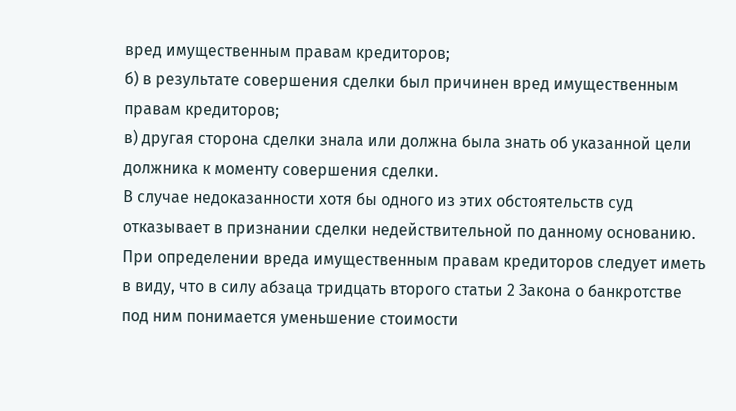вред имущественным правам кредиторов;
б) в результате совершения сделки был причинен вред имущественным правам кредиторов;
в) другая сторона сделки знала или должна была знать об указанной цели должника к моменту совершения сделки.
В случае недоказанности хотя бы одного из этих обстоятельств суд отказывает в признании сделки недействительной по данному основанию.
При определении вреда имущественным правам кредиторов следует иметь в виду, что в силу абзаца тридцать второго статьи 2 Закона о банкротстве под ним понимается уменьшение стоимости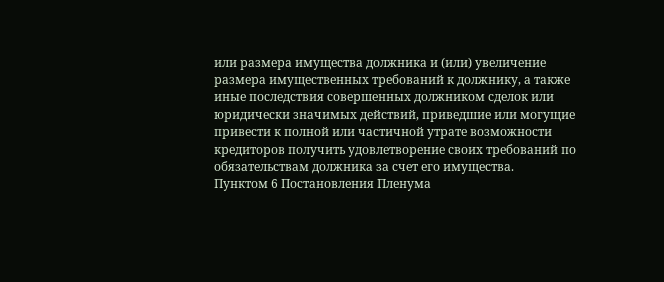или размера имущества должника и (или) увеличение размера имущественных требований к должнику, а также иные последствия совершенных должником сделок или юридически значимых действий, приведшие или могущие привести к полной или частичной утрате возможности кредиторов получить удовлетворение своих требований по обязательствам должника за счет его имущества.
Пунктом 6 Постановления Пленума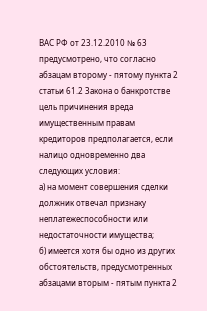ВАС РФ от 23.12.2010 № 63 предусмотрено, что согласно абзацам второму - пятому пункта 2 статьи 61.2 Закона о банкротстве цель причинения вреда имущественным правам кредиторов предполагается, если налицо одновременно два следующих условия:
а) на момент совершения сделки должник отвечал признаку неплатежеспособности или недостаточности имущества;
б) имеется хотя бы одно из других обстоятельств, предусмотренных абзацами вторым - пятым пункта 2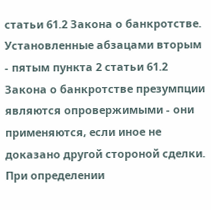статьи 61.2 Закона о банкротстве.
Установленные абзацами вторым - пятым пункта 2 статьи 61.2 Закона о банкротстве презумпции являются опровержимыми - они применяются, если иное не доказано другой стороной сделки.
При определении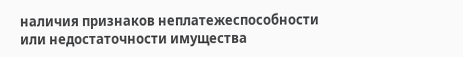наличия признаков неплатежеспособности или недостаточности имущества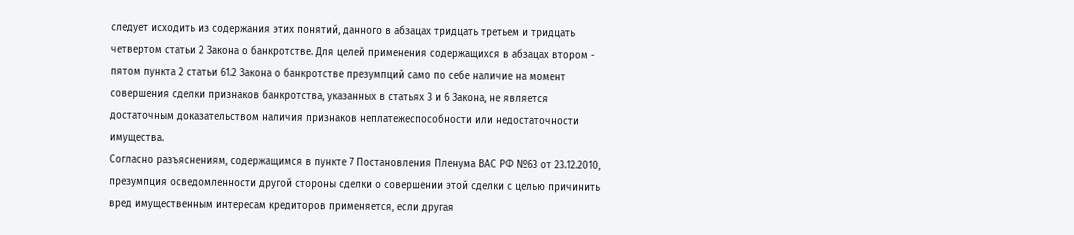следует исходить из содержания этих понятий, данного в абзацах тридцать третьем и тридцать четвертом статьи 2 Закона о банкротстве. Для целей применения содержащихся в абзацах втором - пятом пункта 2 статьи 61.2 Закона о банкротстве презумпций само по себе наличие на момент совершения сделки признаков банкротства, указанных в статьях 3 и 6 Закона, не является достаточным доказательством наличия признаков неплатежеспособности или недостаточности имущества.
Согласно разъяснениям, содержащимся в пункте 7 Постановления Пленума ВАС РФ №63 от 23.12.2010, презумпция осведомленности другой стороны сделки о совершении этой сделки с целью причинить вред имущественным интересам кредиторов применяется, если другая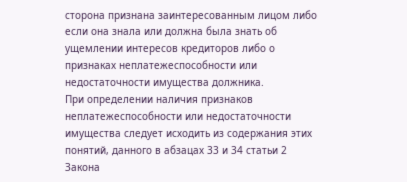сторона признана заинтересованным лицом либо если она знала или должна была знать об ущемлении интересов кредиторов либо о признаках неплатежеспособности или недостаточности имущества должника.
При определении наличия признаков неплатежеспособности или недостаточности имущества следует исходить из содержания этих понятий, данного в абзацах 33 и 34 статьи 2 Закона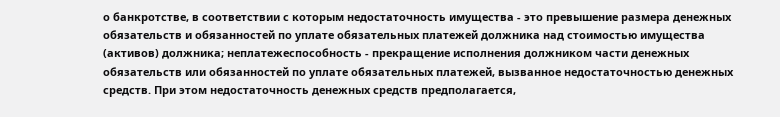о банкротстве, в соответствии с которым недостаточность имущества - это превышение размера денежных обязательств и обязанностей по уплате обязательных платежей должника над стоимостью имущества (активов) должника; неплатежеспособность - прекращение исполнения должником части денежных обязательств или обязанностей по уплате обязательных платежей, вызванное недостаточностью денежных средств. При этом недостаточность денежных средств предполагается,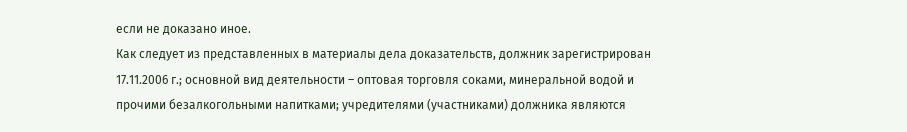если не доказано иное.
Как следует из представленных в материалы дела доказательств, должник зарегистрирован 17.11.2006 г.; основной вид деятельности – оптовая торговля соками, минеральной водой и прочими безалкогольными напитками; учредителями (участниками) должника являются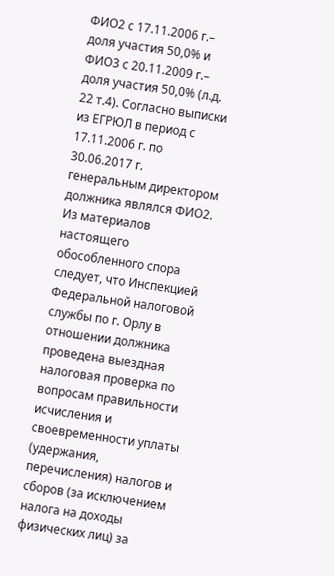ФИО2 с 17.11.2006 г.– доля участия 50,0% и ФИО3 с 20.11.2009 г.– доля участия 50,0% (л.д. 22 т.4). Согласно выписки из ЕГРЮЛ в период с 17.11.2006 г. по 30.06.2017 г. генеральным директором должника являлся ФИО2.
Из материалов настоящего обособленного спора следует, что Инспекцией Федеральной налоговой службы по г. Орлу в отношении должника проведена выездная налоговая проверка по вопросам правильности исчисления и своевременности уплаты (удержания, перечисления) налогов и сборов (за исключением налога на доходы физических лиц) за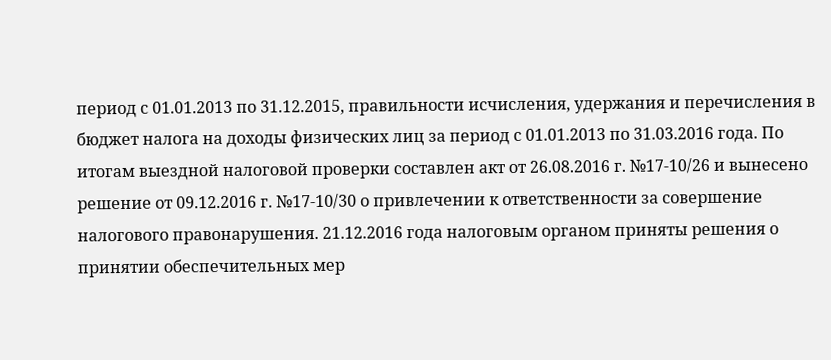период с 01.01.2013 по 31.12.2015, правильности исчисления, удержания и перечисления в бюджет налога на доходы физических лиц за период с 01.01.2013 по 31.03.2016 года. По итогам выездной налоговой проверки составлен акт от 26.08.2016 г. №17-10/26 и вынесено решение от 09.12.2016 г. №17-10/30 о привлечении к ответственности за совершение налогового правонарушения. 21.12.2016 года налоговым органом приняты решения о принятии обеспечительных мер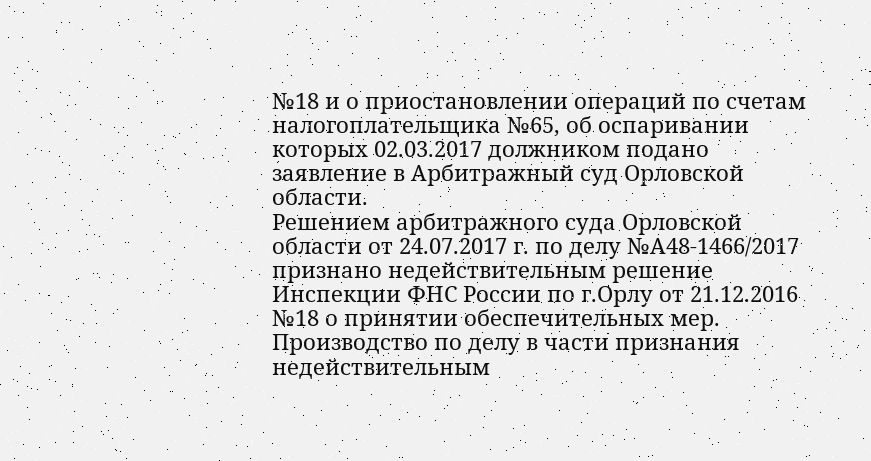№18 и о приостановлении операций по счетам налогоплательщика №65, об оспаривании которых 02.03.2017 должником подано заявление в Арбитражный суд Орловской области.
Решением арбитражного суда Орловской области от 24.07.2017 г. по делу №А48-1466/2017 признано недействительным решение Инспекции ФНС России по г.Орлу от 21.12.2016 №18 о принятии обеспечительных мер. Производство по делу в части признания недействительным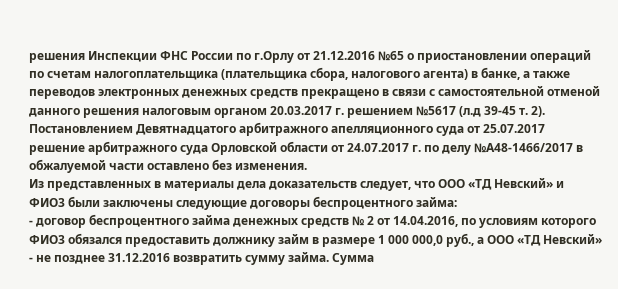решения Инспекции ФНС России по г.Орлу от 21.12.2016 №65 о приостановлении операций по счетам налогоплательщика (плательщика сбора, налогового агента) в банке, а также переводов электронных денежных средств прекращено в связи с самостоятельной отменой данного решения налоговым органом 20.03.2017 г. решением №5617 (л.д 39-45 т. 2).
Постановлением Девятнадцатого арбитражного апелляционного суда от 25.07.2017 решение арбитражного суда Орловской области от 24.07.2017 г. по делу №А48-1466/2017 в обжалуемой части оставлено без изменения.
Из представленных в материалы дела доказательств следует, что ООО «ТД Невский» и ФИО3 были заключены следующие договоры беспроцентного займа:
- договор беспроцентного займа денежных средств № 2 от 14.04.2016, по условиям которого ФИО3 обязался предоставить должнику займ в размере 1 000 000,0 руб., а ООО «ТД Невский» - не позднее 31.12.2016 возвратить сумму займа. Сумма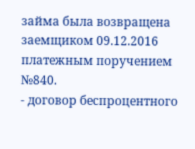займа была возвращена заемщиком 09.12.2016 платежным поручением №840.
- договор беспроцентного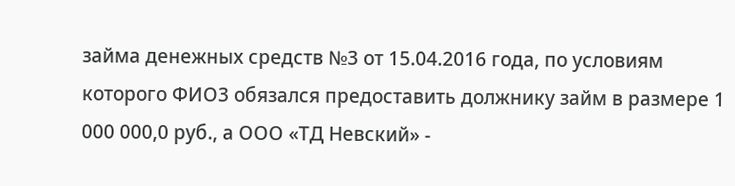займа денежных средств №3 от 15.04.2016 года, по условиям которого ФИО3 обязался предоставить должнику займ в размере 1 000 000,0 руб., а ООО «ТД Невский» -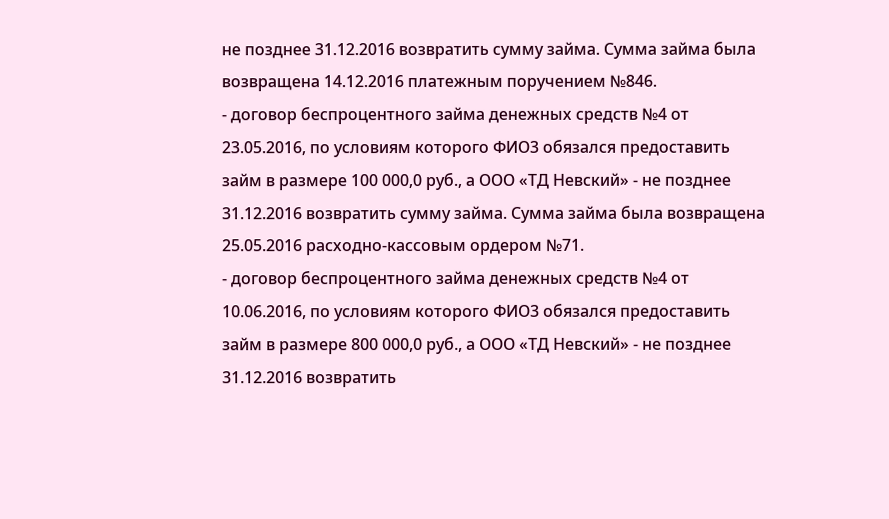не позднее 31.12.2016 возвратить сумму займа. Сумма займа была возвращена 14.12.2016 платежным поручением №846.
- договор беспроцентного займа денежных средств №4 от 23.05.2016, по условиям которого ФИО3 обязался предоставить займ в размере 100 000,0 руб., а ООО «ТД Невский» - не позднее 31.12.2016 возвратить сумму займа. Сумма займа была возвращена 25.05.2016 расходно-кассовым ордером №71.
- договор беспроцентного займа денежных средств №4 от 10.06.2016, по условиям которого ФИО3 обязался предоставить займ в размере 800 000,0 руб., а ООО «ТД Невский» - не позднее 31.12.2016 возвратить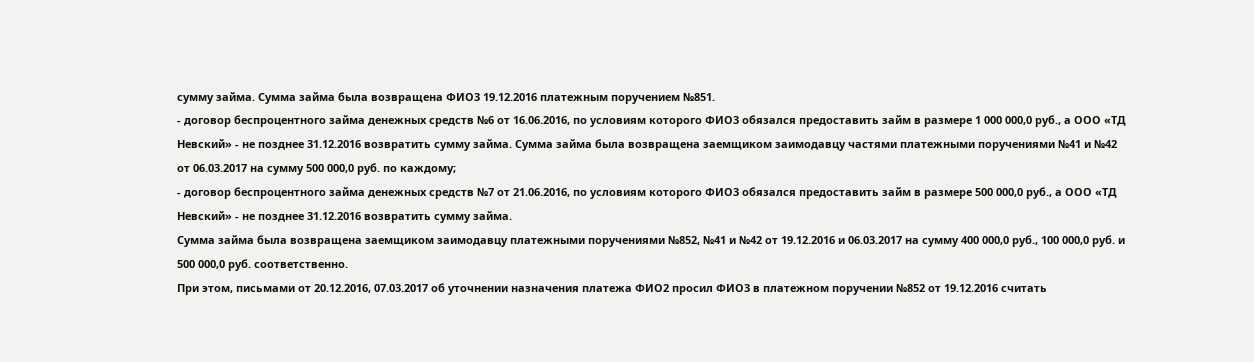сумму займа. Сумма займа была возвращена ФИО3 19.12.2016 платежным поручением №851.
- договор беспроцентного займа денежных средств №6 от 16.06.2016, по условиям которого ФИО3 обязался предоставить займ в размере 1 000 000,0 руб., а ООО «ТД Невский» - не позднее 31.12.2016 возвратить сумму займа. Сумма займа была возвращена заемщиком заимодавцу частями платежными поручениями №41 и №42 от 06.03.2017 на сумму 500 000,0 руб. по каждому;
- договор беспроцентного займа денежных средств №7 от 21.06.2016, по условиям которого ФИО3 обязался предоставить займ в размере 500 000,0 руб., а ООО «ТД Невский» - не позднее 31.12.2016 возвратить сумму займа.
Сумма займа была возвращена заемщиком заимодавцу платежными поручениями №852, №41 и №42 от 19.12.2016 и 06.03.2017 на сумму 400 000,0 руб., 100 000,0 руб. и 500 000,0 руб. соответственно.
При этом, письмами от 20.12.2016, 07.03.2017 об уточнении назначения платежа ФИО2 просил ФИО3 в платежном поручении №852 от 19.12.2016 считать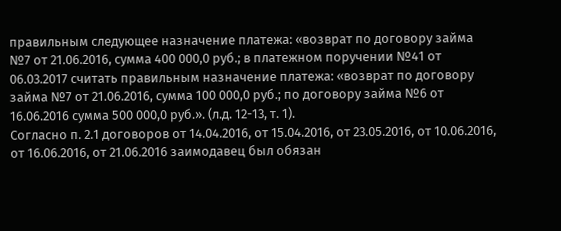правильным следующее назначение платежа: «возврат по договору займа №7 от 21.06.2016, сумма 400 000,0 руб.; в платежном поручении №41 от 06.03.2017 считать правильным назначение платежа: «возврат по договору займа №7 от 21.06.2016, сумма 100 000,0 руб.; по договору займа №6 от 16.06.2016 сумма 500 000,0 руб.». (л.д. 12-13, т. 1).
Согласно п. 2.1 договоров от 14.04.2016, от 15.04.2016, от 23.05.2016, от 10.06.2016,
от 16.06.2016, от 21.06.2016 заимодавец был обязан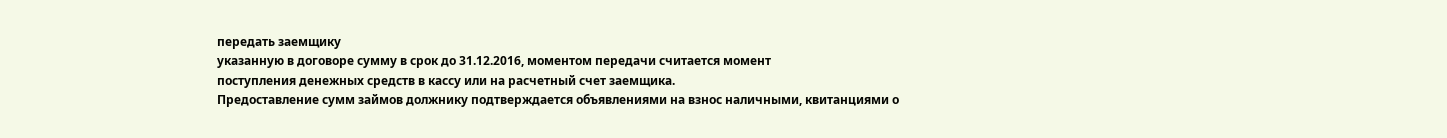передать заемщику
указанную в договоре сумму в срок до 31.12.2016, моментом передачи считается момент
поступления денежных средств в кассу или на расчетный счет заемщика.
Предоставление сумм займов должнику подтверждается объявлениями на взнос наличными, квитанциями о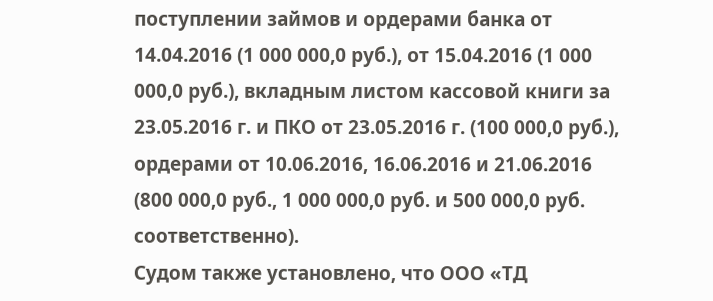поступлении займов и ордерами банка от 14.04.2016 (1 000 000,0 руб.), от 15.04.2016 (1 000 000,0 руб.), вкладным листом кассовой книги за 23.05.2016 г. и ПКО от 23.05.2016 г. (100 000,0 руб.), ордерами от 10.06.2016, 16.06.2016 и 21.06.2016 (800 000,0 руб., 1 000 000,0 руб. и 500 000,0 руб. соответственно).
Судом также установлено, что ООО «ТД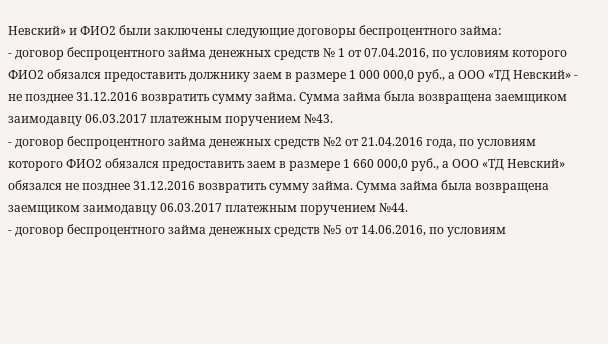Невский» и ФИО2 были заключены следующие договоры беспроцентного займа:
- договор беспроцентного займа денежных средств № 1 от 07.04.2016, по условиям которого ФИО2 обязался предоставить должнику заем в размере 1 000 000,0 руб., а ООО «ТД Невский» - не позднее 31.12.2016 возвратить сумму займа. Сумма займа была возвращена заемщиком заимодавцу 06.03.2017 платежным поручением №43.
- договор беспроцентного займа денежных средств №2 от 21.04.2016 года, по условиям которого ФИО2 обязался предоставить заем в размере 1 660 000,0 руб., а ООО «ТД Невский» обязался не позднее 31.12.2016 возвратить сумму займа. Сумма займа была возвращена заемщиком заимодавцу 06.03.2017 платежным поручением №44.
- договор беспроцентного займа денежных средств №5 от 14.06.2016, по условиям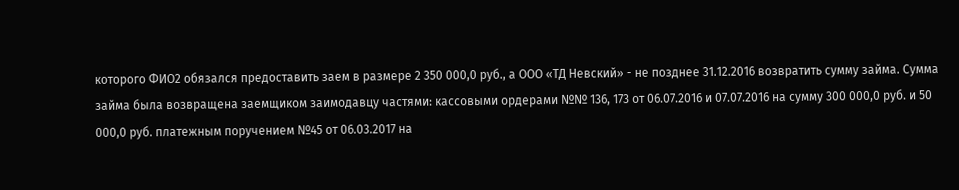которого ФИО2 обязался предоставить заем в размере 2 350 000,0 руб., а ООО «ТД Невский» - не позднее 31.12.2016 возвратить сумму займа. Сумма займа была возвращена заемщиком заимодавцу частями: кассовыми ордерами №№ 136, 173 от 06.07.2016 и 07.07.2016 на сумму 300 000,0 руб. и 50 000,0 руб. платежным поручением №45 от 06.03.2017 на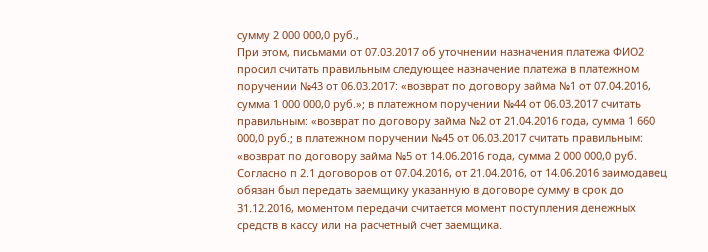сумму 2 000 000,0 руб.,
При этом, письмами от 07.03.2017 об уточнении назначения платежа ФИО2 просил считать правильным следующее назначение платежа в платежном поручении №43 от 06.03.2017: «возврат по договору займа №1 от 07.04.2016, сумма 1 000 000,0 руб.»; в платежном поручении №44 от 06.03.2017 считать правильным: «возврат по договору займа №2 от 21.04.2016 года, сумма 1 660 000,0 руб.; в платежном поручении №45 от 06.03.2017 считать правильным: «возврат по договору займа №5 от 14.06.2016 года, сумма 2 000 000,0 руб.
Согласно п 2.1 договоров от 07.04.2016, от 21.04.2016, от 14.06.2016 заимодавец обязан был передать заемщику указанную в договоре сумму в срок до 31.12.2016, моментом передачи считается момент поступления денежных средств в кассу или на расчетный счет заемщика.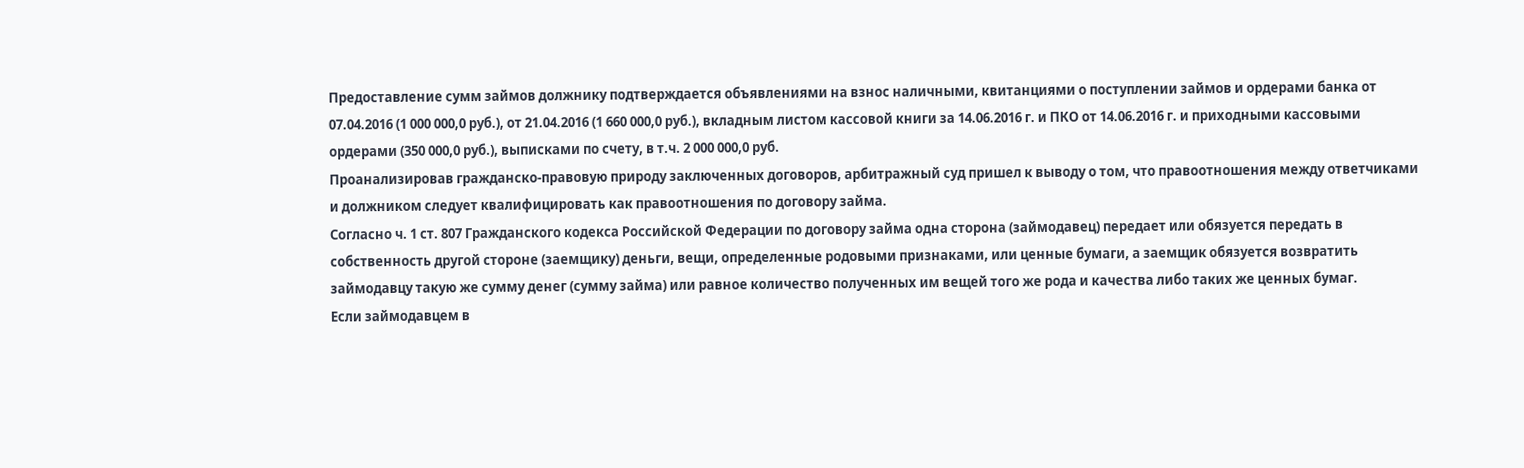Предоставление сумм займов должнику подтверждается объявлениями на взнос наличными, квитанциями о поступлении займов и ордерами банка от 07.04.2016 (1 000 000,0 руб.), от 21.04.2016 (1 660 000,0 руб.), вкладным листом кассовой книги за 14.06.2016 г. и ПКО от 14.06.2016 г. и приходными кассовыми ордерами (350 000,0 руб.), выписками по счету, в т.ч. 2 000 000,0 руб.
Проанализировав гражданско-правовую природу заключенных договоров, арбитражный суд пришел к выводу о том, что правоотношения между ответчиками и должником следует квалифицировать как правоотношения по договору займа.
Согласно ч. 1 ст. 807 Гражданского кодекса Российской Федерации по договору займа одна сторона (займодавец) передает или обязуется передать в собственность другой стороне (заемщику) деньги, вещи, определенные родовыми признаками, или ценные бумаги, а заемщик обязуется возвратить займодавцу такую же сумму денег (сумму займа) или равное количество полученных им вещей того же рода и качества либо таких же ценных бумаг.
Если займодавцем в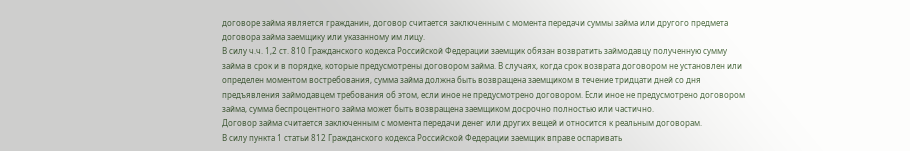договоре займа является гражданин, договор считается заключенным с момента передачи суммы займа или другого предмета договора займа заемщику или указанному им лицу.
В силу ч.ч. 1,2 ст. 810 Гражданского кодекса Российской Федерации заемщик обязан возвратить займодавцу полученную сумму займа в срок и в порядке, которые предусмотрены договором займа. В случаях, когда срок возврата договором не установлен или определен моментом востребования, сумма займа должна быть возвращена заемщиком в течение тридцати дней со дня предъявления займодавцем требования об этом, если иное не предусмотрено договором. Если иное не предусмотрено договором займа, сумма беспроцентного займа может быть возвращена заемщиком досрочно полностью или частично.
Договор займа считается заключенным с момента передачи денег или других вещей и относится к реальным договорам.
В силу пункта 1 статьи 812 Гражданского кодекса Российской Федерации заемщик вправе оспаривать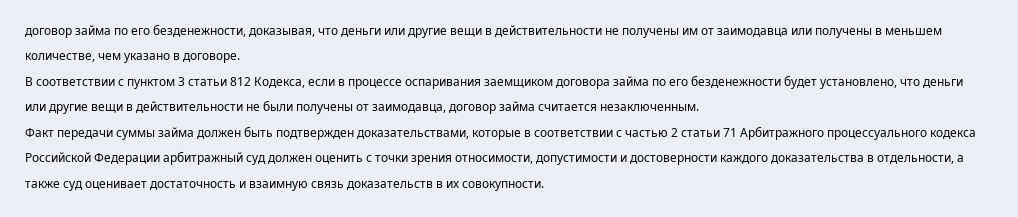договор займа по его безденежности, доказывая, что деньги или другие вещи в действительности не получены им от заимодавца или получены в меньшем количестве, чем указано в договоре.
В соответствии с пунктом 3 статьи 812 Кодекса, если в процессе оспаривания заемщиком договора займа по его безденежности будет установлено, что деньги или другие вещи в действительности не были получены от заимодавца, договор займа считается незаключенным.
Факт передачи суммы займа должен быть подтвержден доказательствами, которые в соответствии с частью 2 статьи 71 Арбитражного процессуального кодекса Российской Федерации арбитражный суд должен оценить с точки зрения относимости, допустимости и достоверности каждого доказательства в отдельности, а также суд оценивает достаточность и взаимную связь доказательств в их совокупности.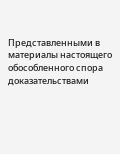Представленными в материалы настоящего обособленного спора доказательствами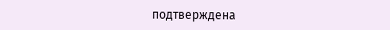подтверждена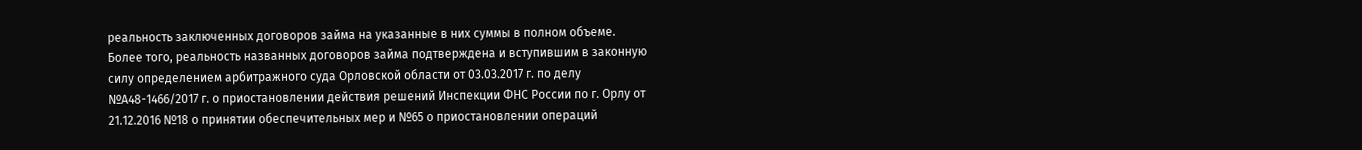реальность заключенных договоров займа на указанные в них суммы в полном объеме.
Более того, реальность названных договоров займа подтверждена и вступившим в законную силу определением арбитражного суда Орловской области от 03.03.2017 г. по делу №А48-1466/2017 г. о приостановлении действия решений Инспекции ФНС России по г. Орлу от 21.12.2016 №18 о принятии обеспечительных мер и №65 о приостановлении операций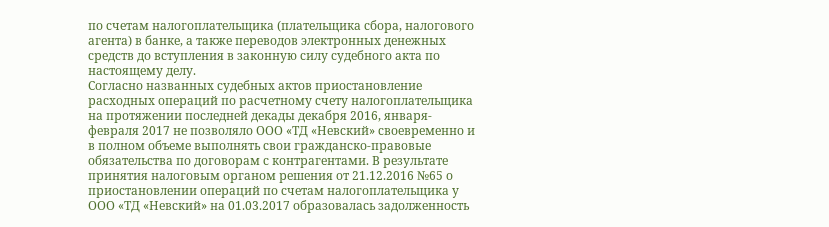по счетам налогоплательщика (плательщика сбора, налогового агента) в банке, а также переводов электронных денежных средств до вступления в законную силу судебного акта по настоящему делу.
Согласно названных судебных актов приостановление расходных операций по расчетному счету налогоплательщика на протяжении последней декады декабря 2016, января-февраля 2017 не позволяло ООО «ТД «Невский» своевременно и в полном объеме выполнять свои гражданско-правовые обязательства по договорам с контрагентами. В результате принятия налоговым органом решения от 21.12.2016 №65 о приостановлении операций по счетам налогоплательщика у ООО «ТД «Невский» на 01.03.2017 образовалась задолженность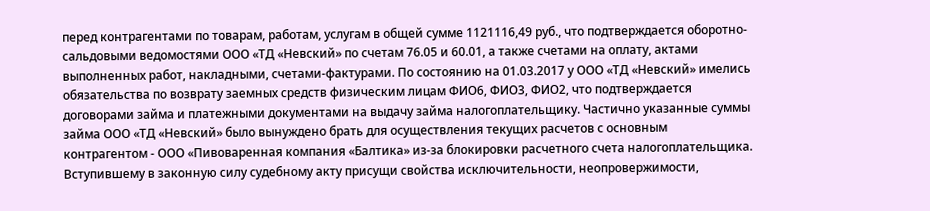перед контрагентами по товарам, работам, услугам в общей сумме 1121116,49 руб., что подтверждается оборотно-сальдовыми ведомостями ООО «ТД «Невский» по счетам 76.05 и 60.01, а также счетами на оплату, актами выполненных работ, накладными, счетами-фактурами. По состоянию на 01.03.2017 у ООО «ТД «Невский» имелись обязательства по возврату заемных средств физическим лицам ФИО6, ФИО3, ФИО2, что подтверждается договорами займа и платежными документами на выдачу займа налогоплательщику. Частично указанные суммы займа ООО «ТД «Невский» было вынуждено брать для осуществления текущих расчетов с основным контрагентом - ООО «Пивоваренная компания «Балтика» из-за блокировки расчетного счета налогоплательщика.
Вступившему в законную силу судебному акту присущи свойства исключительности, неопровержимости,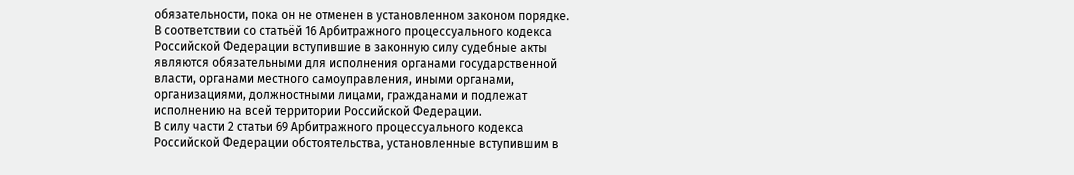обязательности, пока он не отменен в установленном законом порядке.
В соответствии со статьёй 16 Арбитражного процессуального кодекса Российской Федерации вступившие в законную силу судебные акты являются обязательными для исполнения органами государственной власти, органами местного самоуправления, иными органами, организациями, должностными лицами, гражданами и подлежат исполнению на всей территории Российской Федерации.
В силу части 2 статьи 69 Арбитражного процессуального кодекса Российской Федерации обстоятельства, установленные вступившим в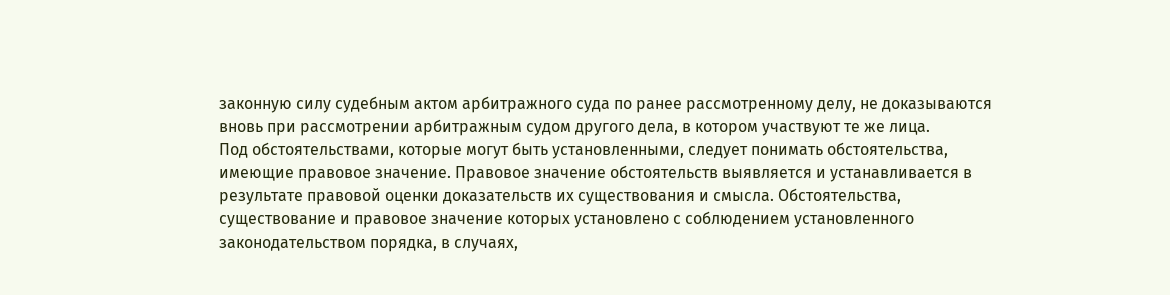законную силу судебным актом арбитражного суда по ранее рассмотренному делу, не доказываются вновь при рассмотрении арбитражным судом другого дела, в котором участвуют те же лица.
Под обстоятельствами, которые могут быть установленными, следует понимать обстоятельства, имеющие правовое значение. Правовое значение обстоятельств выявляется и устанавливается в результате правовой оценки доказательств их существования и смысла. Обстоятельства, существование и правовое значение которых установлено с соблюдением установленного законодательством порядка, в случаях,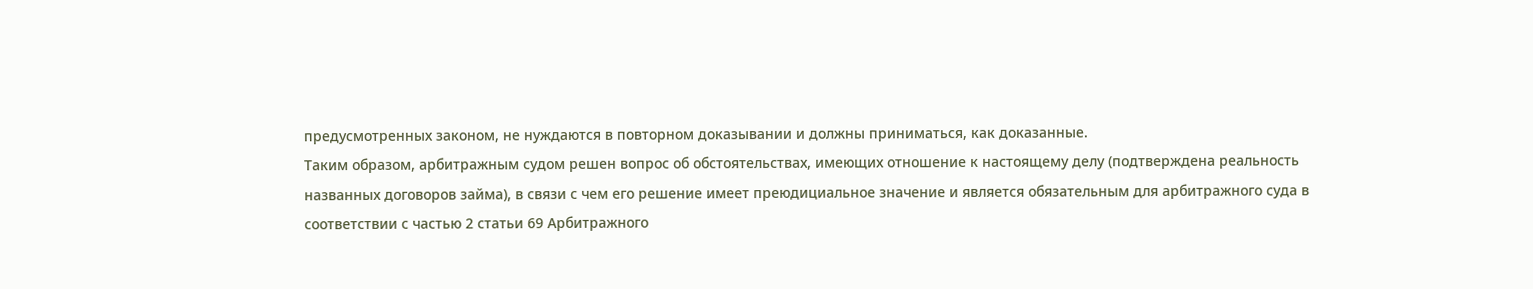предусмотренных законом, не нуждаются в повторном доказывании и должны приниматься, как доказанные.
Таким образом, арбитражным судом решен вопрос об обстоятельствах, имеющих отношение к настоящему делу (подтверждена реальность названных договоров займа), в связи с чем его решение имеет преюдициальное значение и является обязательным для арбитражного суда в соответствии с частью 2 статьи 69 Арбитражного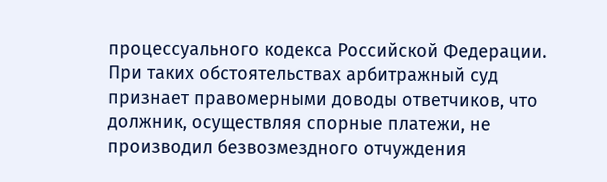процессуального кодекса Российской Федерации.
При таких обстоятельствах арбитражный суд признает правомерными доводы ответчиков, что должник, осуществляя спорные платежи, не производил безвозмездного отчуждения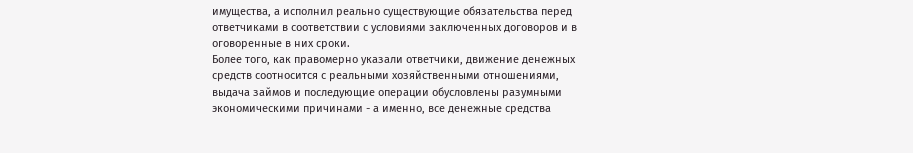имущества, а исполнил реально существующие обязательства перед ответчиками в соответствии с условиями заключенных договоров и в оговоренные в них сроки.
Более того, как правомерно указали ответчики, движение денежных средств соотносится с реальными хозяйственными отношениями, выдача займов и последующие операции обусловлены разумными экономическими причинами - а именно, все денежные средства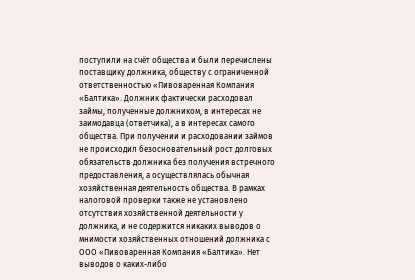поступили на счёт общества и были перечислены поставщику должника, обществу с ограниченной ответственностью «Пивоваренная Компания «Балтика». Должник фактически расходовал займы, полученные должником, в интересах не заимодавца (ответчика), а в интересах самого общества. При получении и расходовании займов не происходил безосновательный рост долговых обязательств должника без получения встречного предоставления, а осуществлялась обычная хозяйственная деятельность общества. В рамках налоговой проверки также не установлено отсутствия хозяйственной деятельности у должника, и не содержится никаких выводов о мнимости хозяйственных отношений должника с ООО «Пивоваренная Компания «Балтика». Нет выводов о каких-либо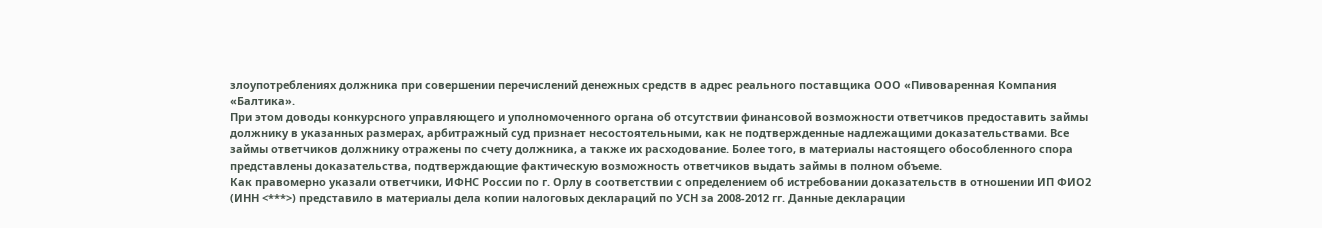злоупотреблениях должника при совершении перечислений денежных средств в адрес реального поставщика ООО «Пивоваренная Компания «Балтика».
При этом доводы конкурсного управляющего и уполномоченного органа об отсутствии финансовой возможности ответчиков предоставить займы должнику в указанных размерах, арбитражный суд признает несостоятельными, как не подтвержденные надлежащими доказательствами. Все займы ответчиков должнику отражены по счету должника, а также их расходование. Более того, в материалы настоящего обособленного спора представлены доказательства, подтверждающие фактическую возможность ответчиков выдать займы в полном объеме.
Как правомерно указали ответчики, ИФНС России по г. Орлу в соответствии с определением об истребовании доказательств в отношении ИП ФИО2 (ИНН <***>) представило в материалы дела копии налоговых деклараций по УСН за 2008-2012 гг. Данные декларации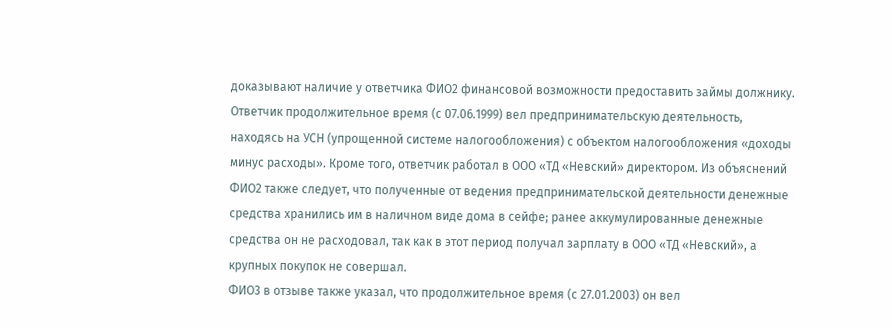доказывают наличие у ответчика ФИО2 финансовой возможности предоставить займы должнику. Ответчик продолжительное время (с 07.06.1999) вел предпринимательскую деятельность, находясь на УСН (упрощенной системе налогообложения) с объектом налогообложения «доходы минус расходы». Кроме того, ответчик работал в ООО «ТД «Невский» директором. Из объяснений ФИО2 также следует, что полученные от ведения предпринимательской деятельности денежные средства хранились им в наличном виде дома в сейфе; ранее аккумулированные денежные средства он не расходовал, так как в этот период получал зарплату в ООО «ТД «Невский», а крупных покупок не совершал.
ФИО3 в отзыве также указал, что продолжительное время (с 27.01.2003) он вел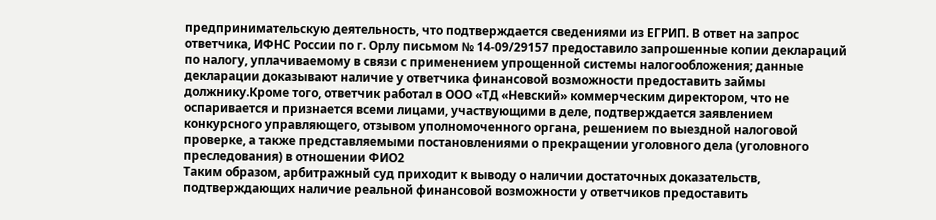предпринимательскую деятельность, что подтверждается сведениями из ЕГРИП. В ответ на запрос ответчика, ИФНС России по г. Орлу письмом № 14-09/29157 предоставило запрошенные копии деклараций по налогу, уплачиваемому в связи с применением упрощенной системы налогообложения; данные декларации доказывают наличие у ответчика финансовой возможности предоставить займы должнику.Кроме того, ответчик работал в ООО «ТД «Невский» коммерческим директором, что не оспаривается и признается всеми лицами, участвующими в деле, подтверждается заявлением конкурсного управляющего, отзывом уполномоченного органа, решением по выездной налоговой проверке, а также представляемыми постановлениями о прекращении уголовного дела (уголовного преследования) в отношении ФИО2
Таким образом, арбитражный суд приходит к выводу о наличии достаточных доказательств, подтверждающих наличие реальной финансовой возможности у ответчиков предоставить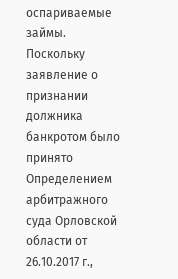оспариваемые займы.
Поскольку заявление о признании должника банкротом было принято Определением арбитражного суда Орловской области от 26.10.2017 г.,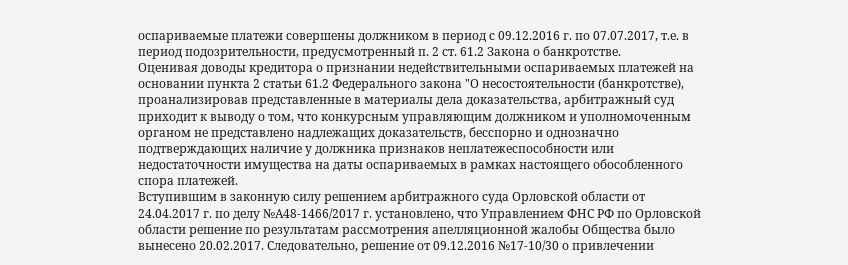оспариваемые платежи совершены должником в период с 09.12.2016 г. по 07.07.2017, т.е. в период подозрительности, предусмотренный п. 2 ст. 61.2 Закона о банкротстве.
Оценивая доводы кредитора о признании недействительными оспариваемых платежей на основании пункта 2 статьи 61.2 Федерального закона "О несостоятельности (банкротстве), проанализировав представленные в материалы дела доказательства, арбитражный суд приходит к выводу о том, что конкурсным управляющим должником и уполномоченным органом не представлено надлежащих доказательств, бесспорно и однозначно подтверждающих наличие у должника признаков неплатежеспособности или недостаточности имущества на даты оспариваемых в рамках настоящего обособленного спора платежей.
Вступившим в законную силу решением арбитражного суда Орловской области от 24.04.2017 г. по делу №А48-1466/2017 г. установлено, что Управлением ФНС РФ по Орловской области решение по результатам рассмотрения апелляционной жалобы Общества было вынесено 20.02.2017. Следовательно, решение от 09.12.2016 №17-10/30 о привлечении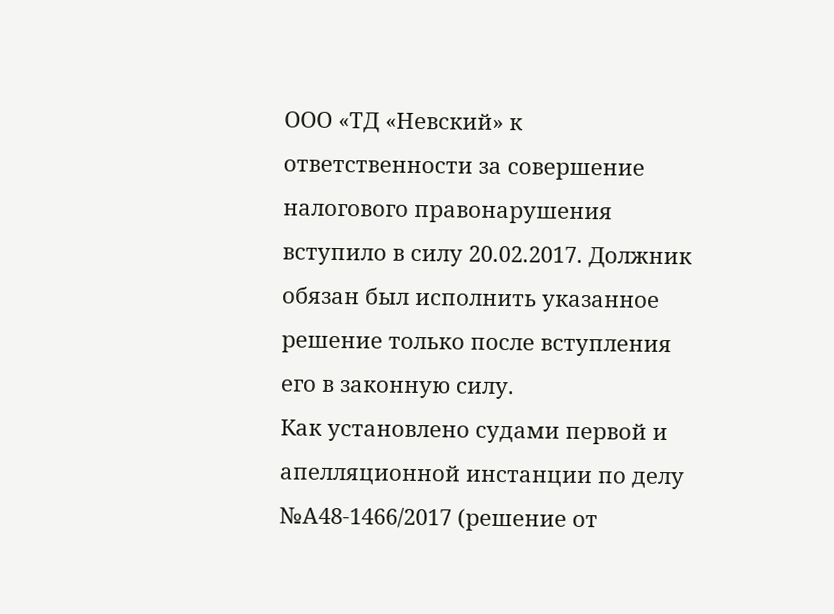ООО «ТД «Невский» к ответственности за совершение налогового правонарушения вступило в силу 20.02.2017. Должник обязан был исполнить указанное решение только после вступления его в законную силу.
Как установлено судами первой и апелляционной инстанции по делу №А48-1466/2017 (решение от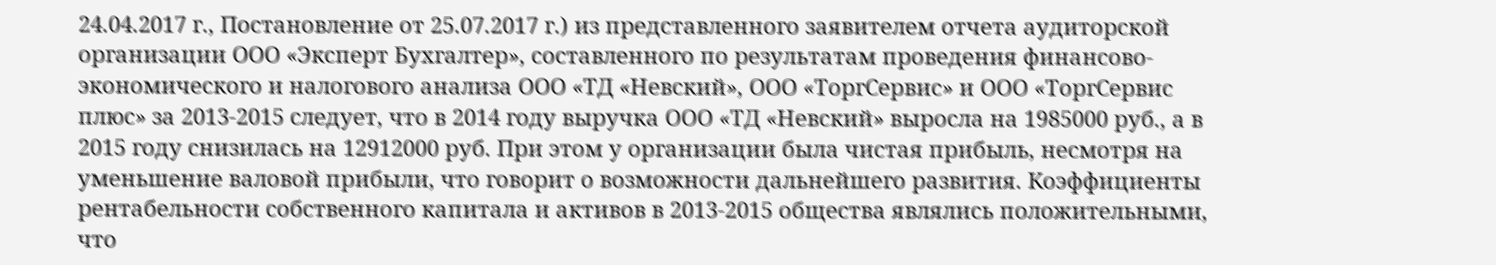24.04.2017 г., Постановление от 25.07.2017 г.) из представленного заявителем отчета аудиторской организации ООО «Эксперт Бухгалтер», составленного по результатам проведения финансово-экономического и налогового анализа ООО «ТД «Невский», ООО «ТоргСервис» и ООО «ТоргСервис плюс» за 2013-2015 следует, что в 2014 году выручка ООО «ТД «Невский» выросла на 1985000 руб., а в 2015 году снизилась на 12912000 руб. При этом у организации была чистая прибыль, несмотря на уменьшение валовой прибыли, что говорит о возможности дальнейшего развития. Коэффициенты рентабельности собственного капитала и активов в 2013-2015 общества являлись положительными, что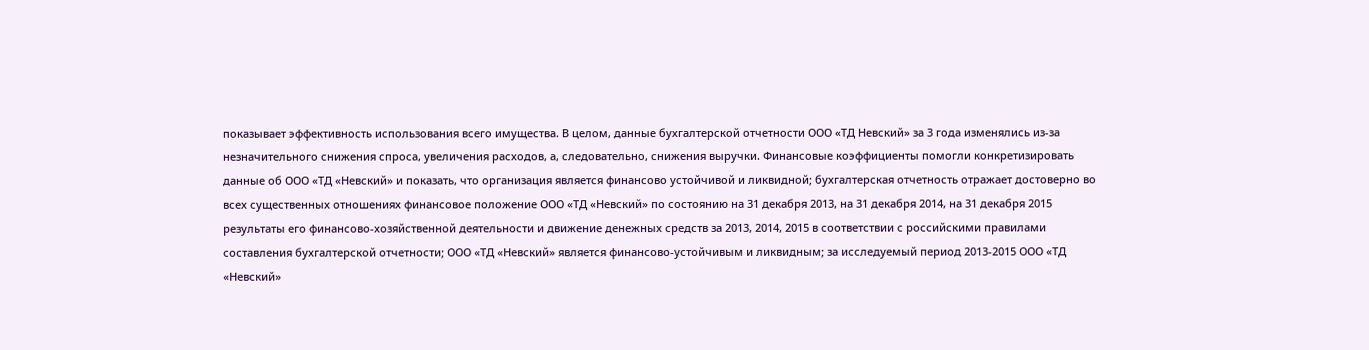показывает эффективность использования всего имущества. В целом, данные бухгалтерской отчетности ООО «ТД Невский» за 3 года изменялись из-за незначительного снижения спроса, увеличения расходов, а, следовательно, снижения выручки. Финансовые коэффициенты помогли конкретизировать данные об ООО «ТД «Невский» и показать, что организация является финансово устойчивой и ликвидной; бухгалтерская отчетность отражает достоверно во всех существенных отношениях финансовое положение ООО «ТД «Невский» по состоянию на 31 декабря 2013, на 31 декабря 2014, на 31 декабря 2015 результаты его финансово-хозяйственной деятельности и движение денежных средств за 2013, 2014, 2015 в соответствии с российскими правилами составления бухгалтерской отчетности; ООО «ТД «Невский» является финансово-устойчивым и ликвидным; за исследуемый период 2013-2015 ООО «ТД «Невский»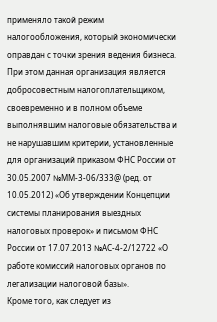применяло такой режим налогообложения, который экономически оправдан с точки зрения ведения бизнеса. При этом данная организация является добросовестным налогоплательщиком, своевременно и в полном объеме выполнявшим налоговые обязательства и не нарушавшим критерии, установленные для организаций приказом ФНС России от 30.05.2007 №ММ-3-06/333@ (ред. от 10.05.2012) «Об утверждении Концепции системы планирования выездных налоговых проверок» и письмом ФНС России от 17.07.2013 №АС-4-2/12722 «О работе комиссий налоговых органов по легализации налоговой базы».
Кроме того, как следует из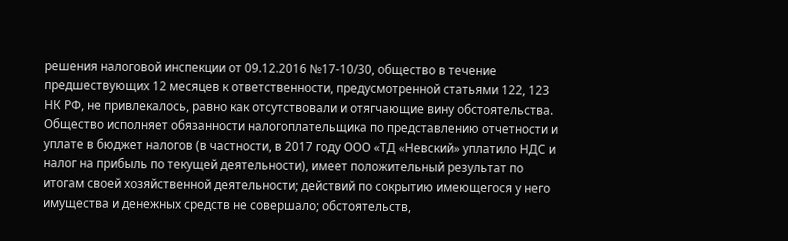решения налоговой инспекции от 09.12.2016 №17-10/30, общество в течение предшествующих 12 месяцев к ответственности, предусмотренной статьями 122, 123 НК РФ, не привлекалось, равно как отсутствовали и отягчающие вину обстоятельства.
Общество исполняет обязанности налогоплательщика по представлению отчетности и уплате в бюджет налогов (в частности, в 2017 году ООО «ТД «Невский» уплатило НДС и налог на прибыль по текущей деятельности), имеет положительный результат по итогам своей хозяйственной деятельности; действий по сокрытию имеющегося у него имущества и денежных средств не совершало; обстоятельств,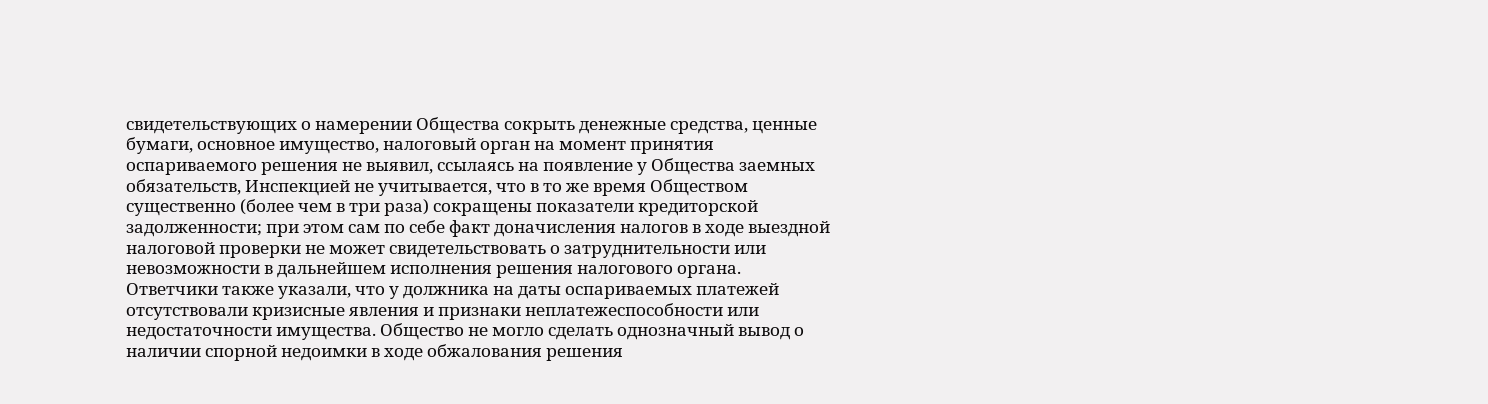свидетельствующих о намерении Общества сокрыть денежные средства, ценные бумаги, основное имущество, налоговый орган на момент принятия оспариваемого решения не выявил, ссылаясь на появление у Общества заемных обязательств, Инспекцией не учитывается, что в то же время Обществом существенно (более чем в три раза) сокращены показатели кредиторской задолженности; при этом сам по себе факт доначисления налогов в ходе выездной налоговой проверки не может свидетельствовать о затруднительности или невозможности в дальнейшем исполнения решения налогового органа.
Ответчики также указали, что у должника на даты оспариваемых платежей отсутствовали кризисные явления и признаки неплатежеспособности или недостаточности имущества. Общество не могло сделать однозначный вывод о наличии спорной недоимки в ходе обжалования решения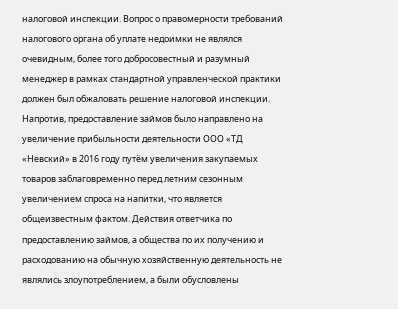налоговой инспекции. Вопрос о правомерности требований налогового органа об уплате недоимки не являлся очевидным, более того добросовестный и разумный менеджер в рамках стандартной управленческой практики должен был обжаловать решение налоговой инспекции.
Напротив, предоставление займов было направлено на увеличение прибыльности деятельности ООО «ТД «Невский» в 2016 году путём увеличения закупаемых товаров заблаговременно перед летним сезонным увеличением спроса на напитки, что является общеизвестным фактом. Действия ответчика по предоставлению займов, а общества по их получению и расходованию на обычную хозяйственную деятельность не являлись злоупотреблением, а были обусловлены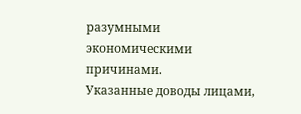разумными экономическими причинами.
Указанные доводы лицами,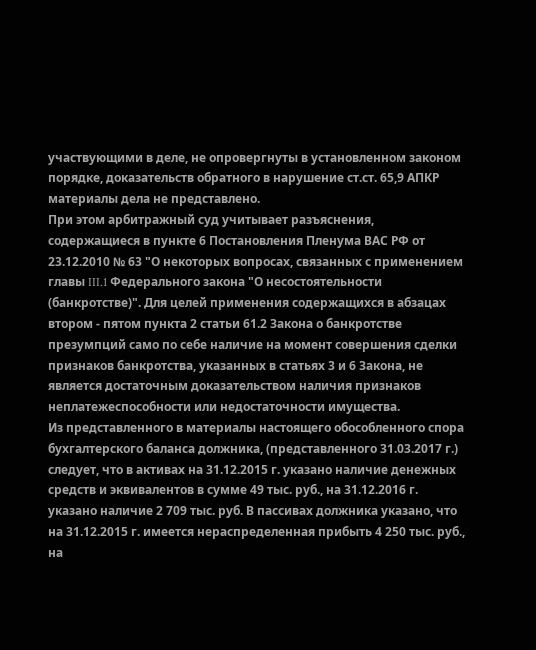участвующими в деле, не опровергнуты в установленном законом порядке, доказательств обратного в нарушение ст.ст. 65,9 АПКР материалы дела не представлено.
При этом арбитражный суд учитывает разъяснения, содержащиеся в пункте 6 Постановления Пленума ВАС РФ от 23.12.2010 № 63 "О некоторых вопросах, связанных с применением главы III.1 Федерального закона "О несостоятельности (банкротстве)". Для целей применения содержащихся в абзацах втором - пятом пункта 2 статьи 61.2 Закона о банкротстве презумпций само по себе наличие на момент совершения сделки признаков банкротства, указанных в статьях 3 и 6 Закона, не является достаточным доказательством наличия признаков неплатежеспособности или недостаточности имущества.
Из представленного в материалы настоящего обособленного спора бухгалтерского баланса должника, (представленного 31.03.2017 г.) следует, что в активах на 31.12.2015 г. указано наличие денежных средств и эквивалентов в сумме 49 тыс. руб., на 31.12.2016 г. указано наличие 2 709 тыс. руб. В пассивах должника указано, что на 31.12.2015 г. имеется нераспределенная прибыть 4 250 тыс. руб., на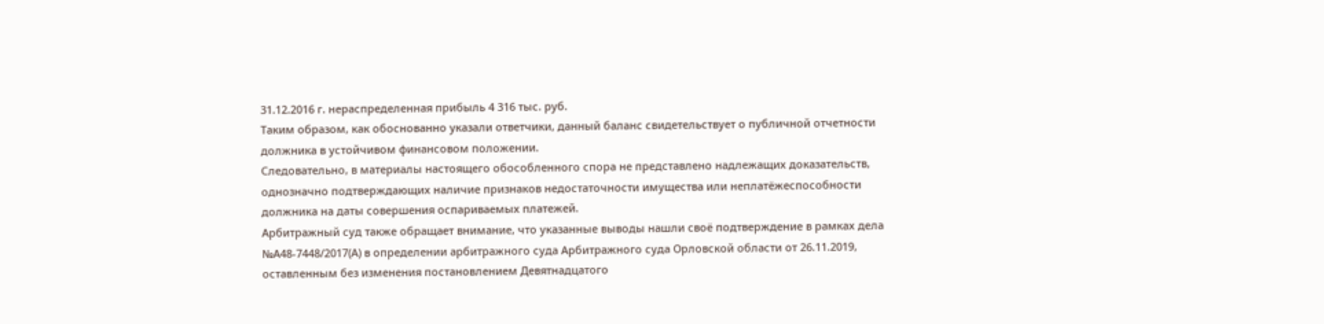31.12.2016 г. нераспределенная прибыль 4 316 тыс. руб.
Таким образом, как обоснованно указали ответчики, данный баланс свидетельствует о публичной отчетности должника в устойчивом финансовом положении.
Следовательно, в материалы настоящего обособленного спора не представлено надлежащих доказательств, однозначно подтверждающих наличие признаков недостаточности имущества или неплатёжеспособности должника на даты совершения оспариваемых платежей.
Арбитражный суд также обращает внимание, что указанные выводы нашли своё подтверждение в рамках дела №А48-7448/2017(А) в определении арбитражного суда Арбитражного суда Орловской области от 26.11.2019, оставленным без изменения постановлением Девятнадцатого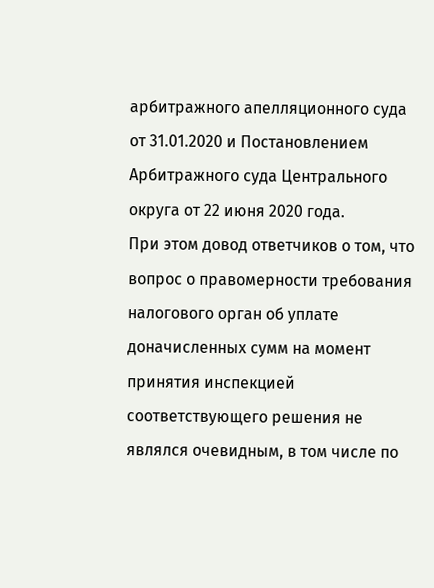арбитражного апелляционного суда от 31.01.2020 и Постановлением Арбитражного суда Центрального округа от 22 июня 2020 года.
При этом довод ответчиков о том, что вопрос о правомерности требования налогового орган об уплате доначисленных сумм на момент принятия инспекцией соответствующего решения не являлся очевидным, в том числе по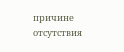причине отсутствия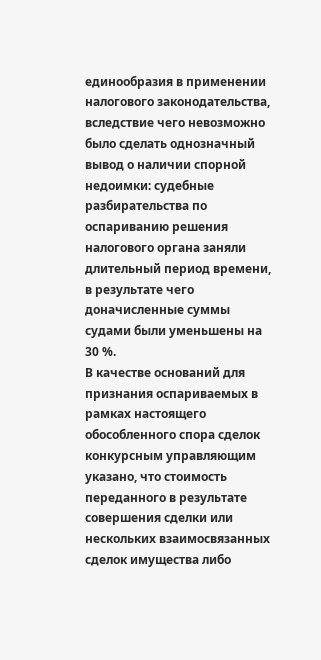единообразия в применении налогового законодательства, вследствие чего невозможно было сделать однозначный вывод о наличии спорной недоимки: судебные разбирательства по оспариванию решения налогового органа заняли длительный период времени, в результате чего доначисленные суммы судами были уменьшены на 30 %.
В качестве оснований для признания оспариваемых в рамках настоящего обособленного спора сделок конкурсным управляющим указано, что стоимость переданного в результате совершения сделки или нескольких взаимосвязанных сделок имущества либо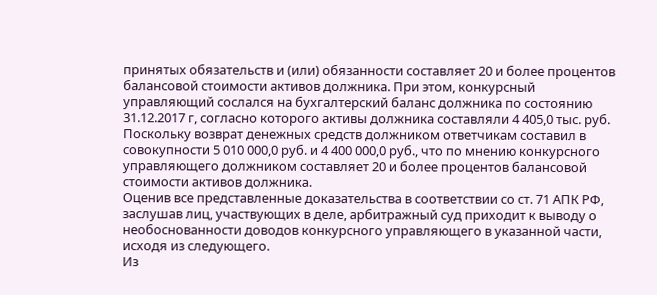принятых обязательств и (или) обязанности составляет 20 и более процентов балансовой стоимости активов должника. При этом, конкурсный управляющий сослался на бухгалтерский баланс должника по состоянию 31.12.2017 г, согласно которого активы должника составляли 4 405,0 тыс. руб. Поскольку возврат денежных средств должником ответчикам составил в совокупности 5 010 000,0 руб. и 4 400 000,0 руб., что по мнению конкурсного управляющего должником составляет 20 и более процентов балансовой стоимости активов должника.
Оценив все представленные доказательства в соответствии со ст. 71 АПК РФ, заслушав лиц, участвующих в деле, арбитражный суд приходит к выводу о необоснованности доводов конкурсного управляющего в указанной части, исходя из следующего.
Из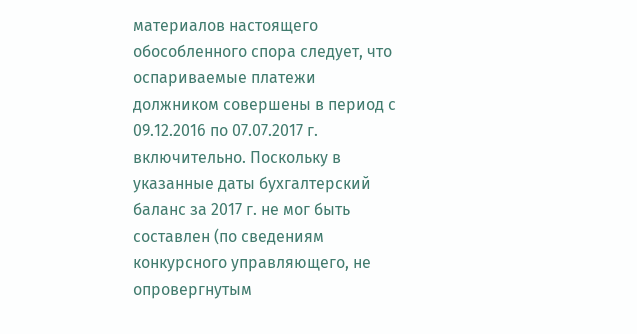материалов настоящего обособленного спора следует, что оспариваемые платежи должником совершены в период с 09.12.2016 по 07.07.2017 г. включительно. Поскольку в указанные даты бухгалтерский баланс за 2017 г. не мог быть составлен (по сведениям конкурсного управляющего, не опровергнутым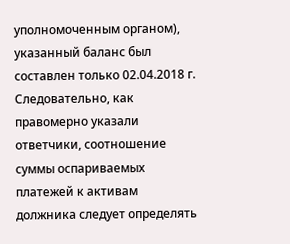уполномоченным органом), указанный баланс был составлен только 02.04.2018 г.
Следовательно, как правомерно указали ответчики, соотношение суммы оспариваемых платежей к активам должника следует определять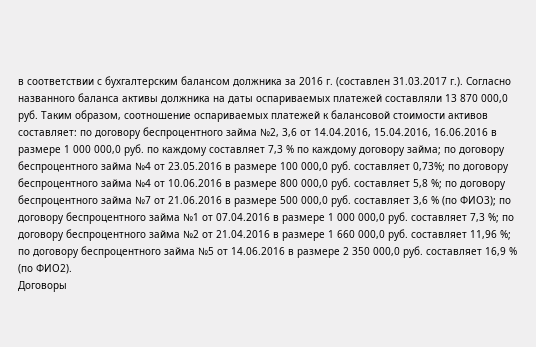в соответствии с бухгалтерским балансом должника за 2016 г. (составлен 31.03.2017 г.). Согласно названного баланса активы должника на даты оспариваемых платежей составляли 13 870 000,0 руб. Таким образом, соотношение оспариваемых платежей к балансовой стоимости активов составляет: по договору беспроцентного займа №2, 3,6 от 14.04.2016, 15.04.2016, 16.06.2016 в размере 1 000 000,0 руб. по каждому составляет 7,3 % по каждому договору займа; по договору беспроцентного займа №4 от 23.05.2016 в размере 100 000,0 руб. составляет 0,73%; по договору беспроцентного займа №4 от 10.06.2016 в размере 800 000,0 руб. составляет 5,8 %; по договору беспроцентного займа №7 от 21.06.2016 в размере 500 000,0 руб. составляет 3,6 % (по ФИО3); по договору беспроцентного займа №1 от 07.04.2016 в размере 1 000 000,0 руб. составляет 7,3 %; по договору беспроцентного займа №2 от 21.04.2016 в размере 1 660 000,0 руб. составляет 11,96 %; по договору беспроцентного займа №5 от 14.06.2016 в размере 2 350 000,0 руб. составляет 16,9 % (по ФИО2).
Договоры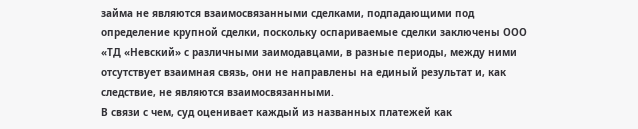займа не являются взаимосвязанными сделками, подпадающими под определение крупной сделки, поскольку оспариваемые сделки заключены ООО «ТД «Невский» с различными заимодавцами, в разные периоды, между ними отсутствует взаимная связь, они не направлены на единый результат и, как следствие, не являются взаимосвязанными.
В связи с чем, суд оценивает каждый из названных платежей как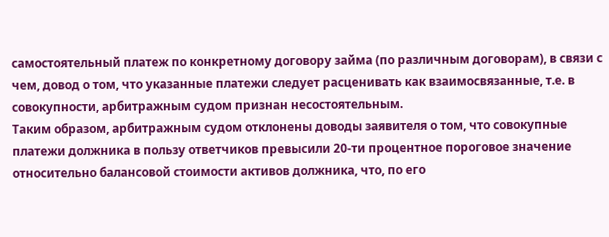самостоятельный платеж по конкретному договору займа (по различным договорам), в связи с чем, довод о том, что указанные платежи следует расценивать как взаимосвязанные, т.е. в совокупности, арбитражным судом признан несостоятельным.
Таким образом, арбитражным судом отклонены доводы заявителя о том, что совокупные платежи должника в пользу ответчиков превысили 20-ти процентное пороговое значение относительно балансовой стоимости активов должника, что, по его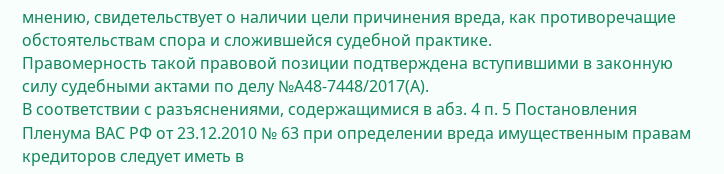мнению, свидетельствует о наличии цели причинения вреда, как противоречащие обстоятельствам спора и сложившейся судебной практике.
Правомерность такой правовой позиции подтверждена вступившими в законную силу судебными актами по делу №А48-7448/2017(А).
В соответствии с разъяснениями, содержащимися в абз. 4 п. 5 Постановления Пленума ВАС РФ от 23.12.2010 № 63 при определении вреда имущественным правам кредиторов следует иметь в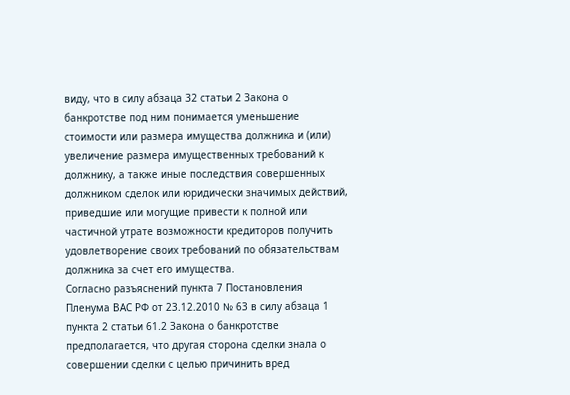виду, что в силу абзаца 32 статьи 2 Закона о банкротстве под ним понимается уменьшение стоимости или размера имущества должника и (или) увеличение размера имущественных требований к должнику, а также иные последствия совершенных должником сделок или юридически значимых действий, приведшие или могущие привести к полной или частичной утрате возможности кредиторов получить удовлетворение своих требований по обязательствам должника за счет его имущества.
Согласно разъяснений пункта 7 Постановления Пленума ВАС РФ от 23.12.2010 № 63 в силу абзаца 1 пункта 2 статьи 61.2 Закона о банкротстве предполагается, что другая сторона сделки знала о совершении сделки с целью причинить вред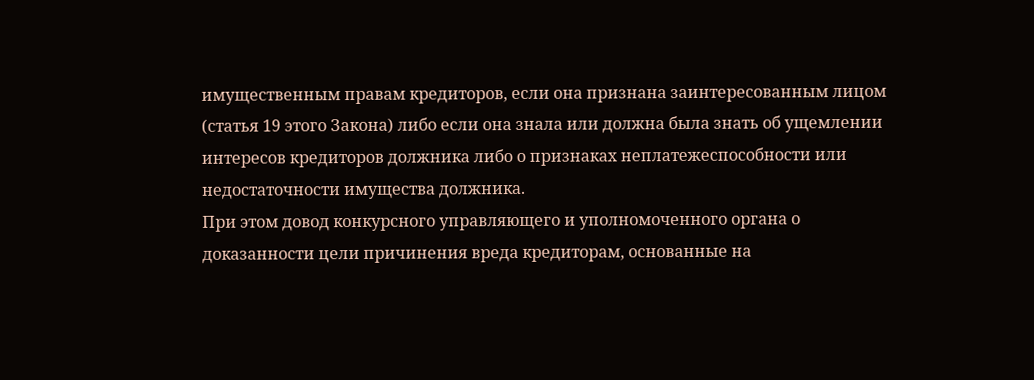имущественным правам кредиторов, если она признана заинтересованным лицом (статья 19 этого Закона) либо если она знала или должна была знать об ущемлении интересов кредиторов должника либо о признаках неплатежеспособности или недостаточности имущества должника.
При этом довод конкурсного управляющего и уполномоченного органа о доказанности цели причинения вреда кредиторам, основанные на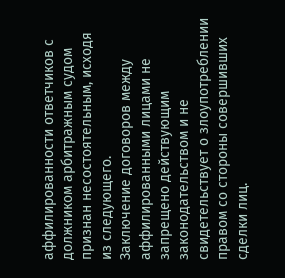аффилированности ответчиков с должником арбитражным судом признан несостоятельным, исходя из следующего.
Заключение договоров между аффилированными лицами не запрещено действующим законодательством и не свидетельствует о злоупотреблении правом со стороны совершивших сделки лиц.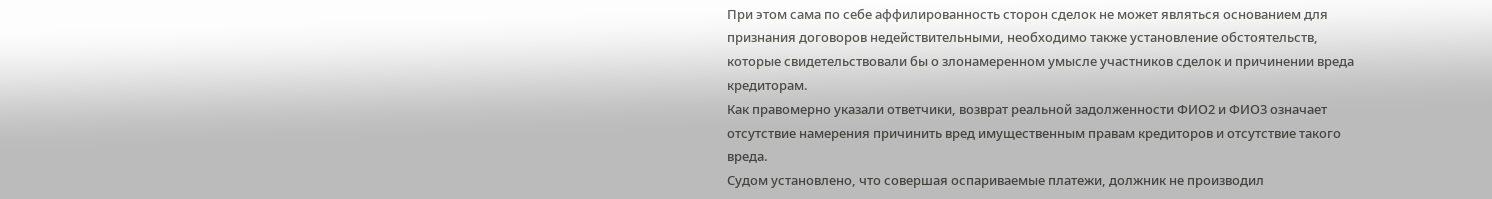При этом сама по себе аффилированность сторон сделок не может являться основанием для признания договоров недействительными, необходимо также установление обстоятельств, которые свидетельствовали бы о злонамеренном умысле участников сделок и причинении вреда кредиторам.
Как правомерно указали ответчики, возврат реальной задолженности ФИО2 и ФИО3 означает отсутствие намерения причинить вред имущественным правам кредиторов и отсутствие такого вреда.
Судом установлено, что совершая оспариваемые платежи, должник не производил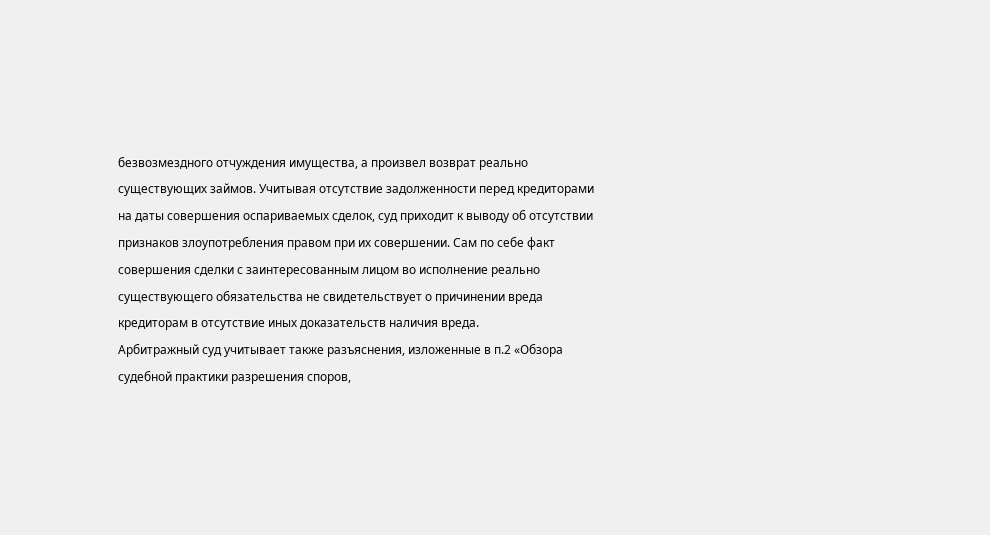безвозмездного отчуждения имущества, а произвел возврат реально существующих займов. Учитывая отсутствие задолженности перед кредиторами на даты совершения оспариваемых сделок, суд приходит к выводу об отсутствии признаков злоупотребления правом при их совершении. Сам по себе факт совершения сделки с заинтересованным лицом во исполнение реально существующего обязательства не свидетельствует о причинении вреда кредиторам в отсутствие иных доказательств наличия вреда.
Арбитражный суд учитывает также разъяснения, изложенные в п.2 «Обзора судебной практики разрешения споров,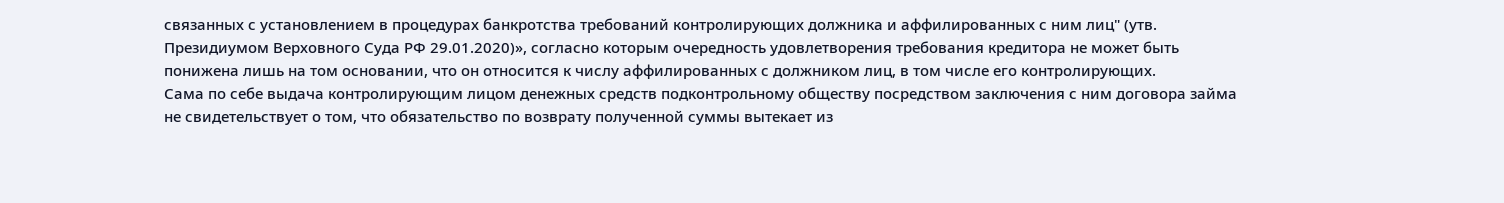связанных с установлением в процедурах банкротства требований контролирующих должника и аффилированных с ним лиц" (утв. Президиумом Верховного Суда РФ 29.01.2020)», согласно которым очередность удовлетворения требования кредитора не может быть понижена лишь на том основании, что он относится к числу аффилированных с должником лиц, в том числе его контролирующих.
Сама по себе выдача контролирующим лицом денежных средств подконтрольному обществу посредством заключения с ним договора займа не свидетельствует о том, что обязательство по возврату полученной суммы вытекает из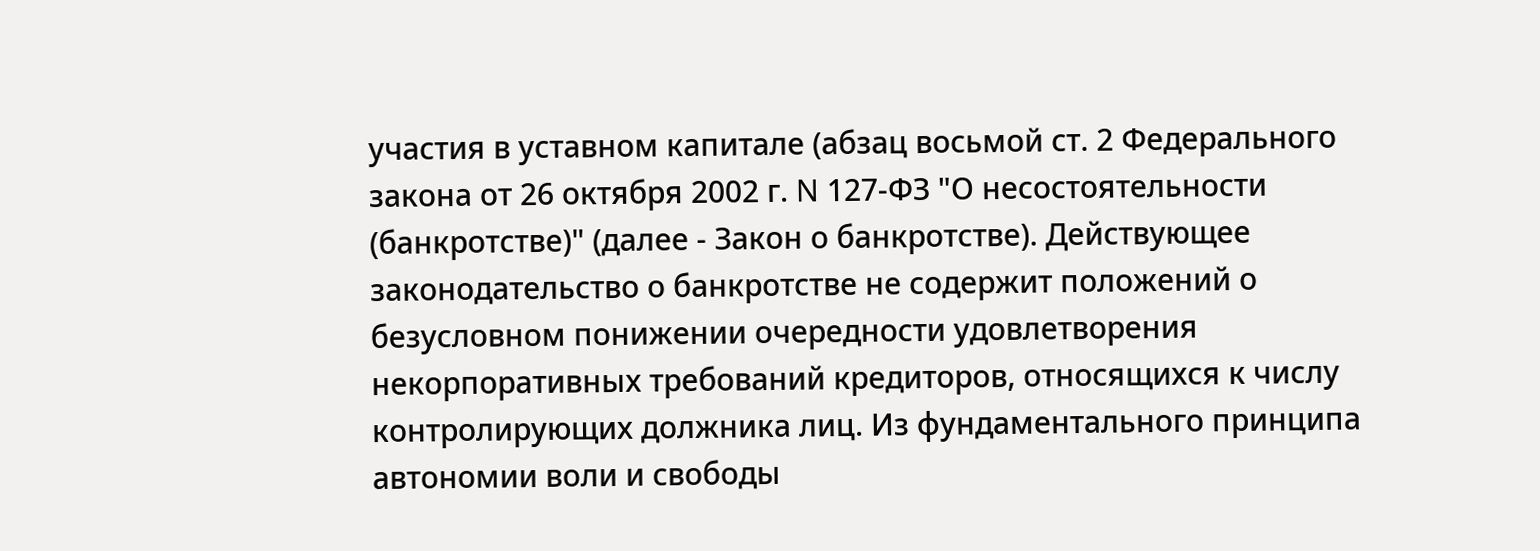участия в уставном капитале (абзац восьмой ст. 2 Федерального закона от 26 октября 2002 г. N 127-ФЗ "О несостоятельности (банкротстве)" (далее - Закон о банкротстве). Действующее законодательство о банкротстве не содержит положений о безусловном понижении очередности удовлетворения некорпоративных требований кредиторов, относящихся к числу контролирующих должника лиц. Из фундаментального принципа автономии воли и свободы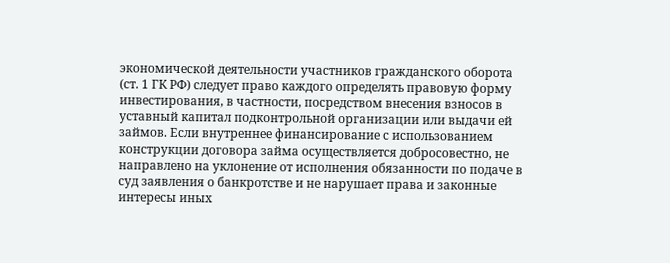экономической деятельности участников гражданского оборота (ст. 1 ГК РФ) следует право каждого определять правовую форму инвестирования, в частности, посредством внесения взносов в уставный капитал подконтрольной организации или выдачи ей займов. Если внутреннее финансирование с использованием конструкции договора займа осуществляется добросовестно, не направлено на уклонение от исполнения обязанности по подаче в суд заявления о банкротстве и не нарушает права и законные интересы иных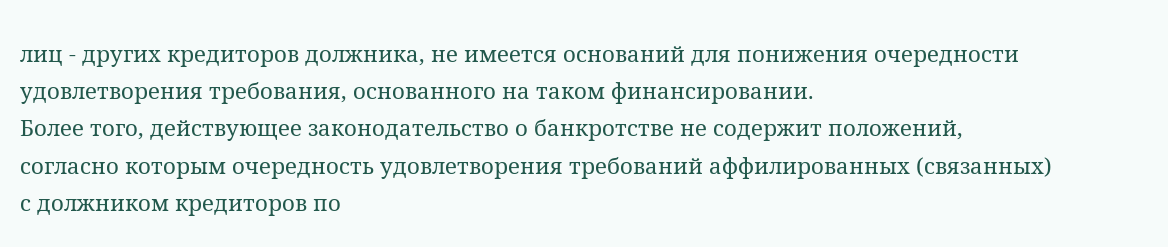лиц - других кредиторов должника, не имеется оснований для понижения очередности удовлетворения требования, основанного на таком финансировании.
Более того, действующее законодательство о банкротстве не содержит положений, согласно которым очередность удовлетворения требований аффилированных (связанных) с должником кредиторов по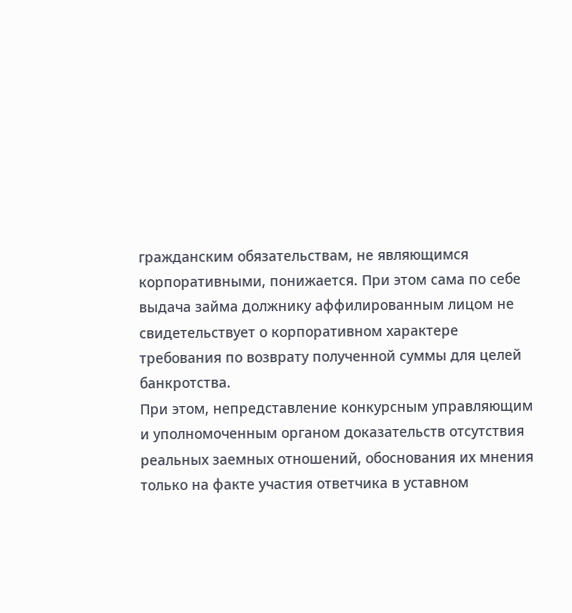гражданским обязательствам, не являющимся корпоративными, понижается. При этом сама по себе выдача займа должнику аффилированным лицом не свидетельствует о корпоративном характере требования по возврату полученной суммы для целей банкротства.
При этом, непредставление конкурсным управляющим и уполномоченным органом доказательств отсутствия реальных заемных отношений, обоснования их мнения только на факте участия ответчика в уставном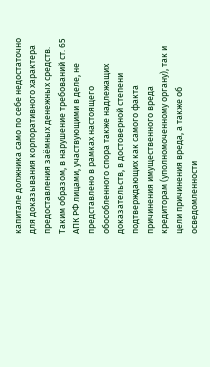капитале должника само по себе недостаточно для доказывания корпоративного характера предоставления заёмных денежных средств.
Таким образом, в нарушение требований ст. 65 АПК РФ лицами, участвующими в деле, не представлено в рамках настоящего обособленного спора также надлежащих доказательств, в достоверной степени подтверждающих как самого факта причинения имущественного вреда кредиторам (уполномоченному органу), так и цели причинения вреда, а также об осведомленности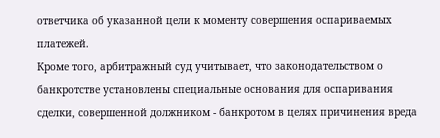ответчика об указанной цели к моменту совершения оспариваемых платежей.
Кроме того, арбитражный суд учитывает, что законодательством о банкротстве установлены специальные основания для оспаривания сделки, совершенной должником - банкротом в целях причинения вреда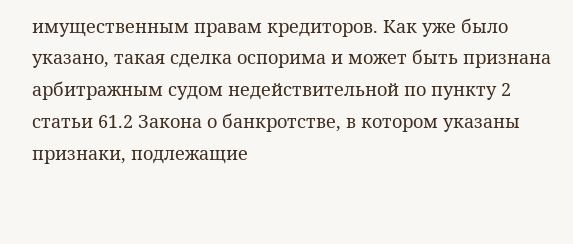имущественным правам кредиторов. Как уже было указано, такая сделка оспорима и может быть признана арбитражным судом недействительной по пункту 2 статьи 61.2 Закона о банкротстве, в котором указаны признаки, подлежащие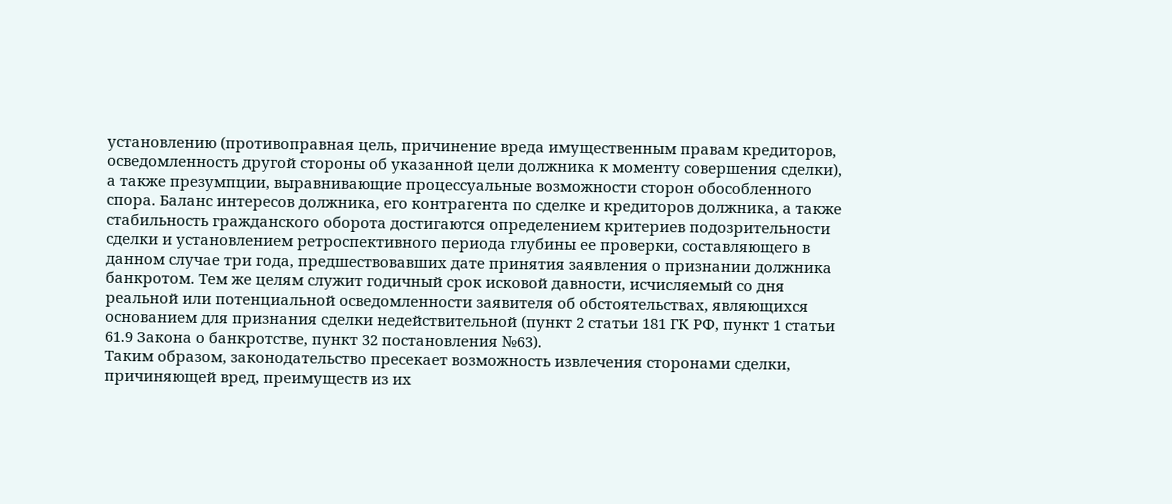установлению (противоправная цель, причинение вреда имущественным правам кредиторов, осведомленность другой стороны об указанной цели должника к моменту совершения сделки), а также презумпции, выравнивающие процессуальные возможности сторон обособленного спора. Баланс интересов должника, его контрагента по сделке и кредиторов должника, а также стабильность гражданского оборота достигаются определением критериев подозрительности сделки и установлением ретроспективного периода глубины ее проверки, составляющего в данном случае три года, предшествовавших дате принятия заявления о признании должника банкротом. Тем же целям служит годичный срок исковой давности, исчисляемый со дня реальной или потенциальной осведомленности заявителя об обстоятельствах, являющихся основанием для признания сделки недействительной (пункт 2 статьи 181 ГК РФ, пункт 1 статьи 61.9 Закона о банкротстве, пункт 32 постановления №63).
Таким образом, законодательство пресекает возможность извлечения сторонами сделки, причиняющей вред, преимуществ из их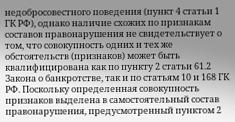недобросовестного поведения (пункт 4 статьи 1 ГК РФ), однако наличие схожих по признакам составов правонарушения не свидетельствует о том, что совокупность одних и тех же обстоятельств (признаков) может быть квалифицирована как по пункту 2 статьи 61.2 Закона о банкротстве, так и по статьям 10 и 168 ГК РФ. Поскольку определенная совокупность признаков выделена в самостоятельный состав правонарушения, предусмотренный пунктом 2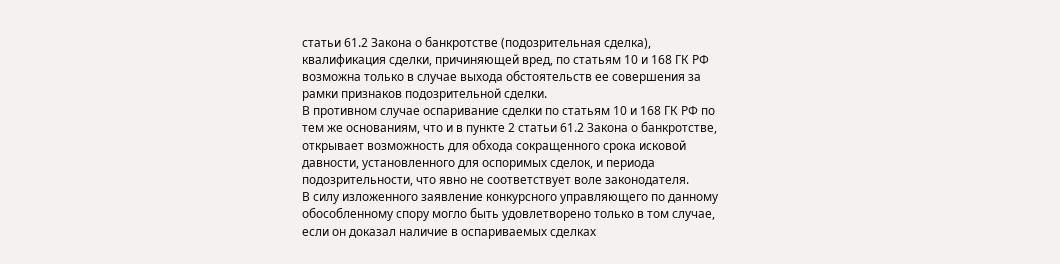статьи 61.2 Закона о банкротстве (подозрительная сделка), квалификация сделки, причиняющей вред, по статьям 10 и 168 ГК РФ возможна только в случае выхода обстоятельств ее совершения за рамки признаков подозрительной сделки.
В противном случае оспаривание сделки по статьям 10 и 168 ГК РФ по тем же основаниям, что и в пункте 2 статьи 61.2 Закона о банкротстве, открывает возможность для обхода сокращенного срока исковой давности, установленного для оспоримых сделок, и периода подозрительности, что явно не соответствует воле законодателя.
В силу изложенного заявление конкурсного управляющего по данному обособленному спору могло быть удовлетворено только в том случае, если он доказал наличие в оспариваемых сделках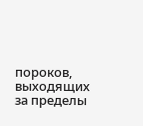пороков, выходящих за пределы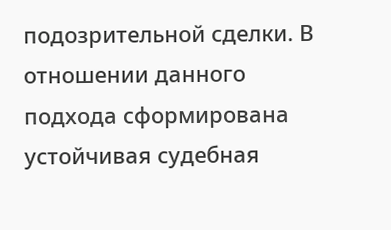подозрительной сделки. В отношении данного подхода сформирована устойчивая судебная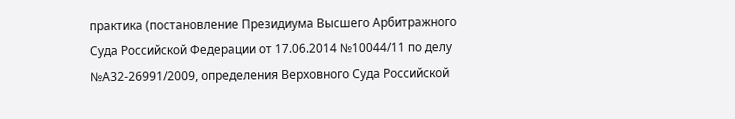практика (постановление Президиума Высшего Арбитражного Суда Российской Федерации от 17.06.2014 №10044/11 по делу №А32-26991/2009, определения Верховного Суда Российской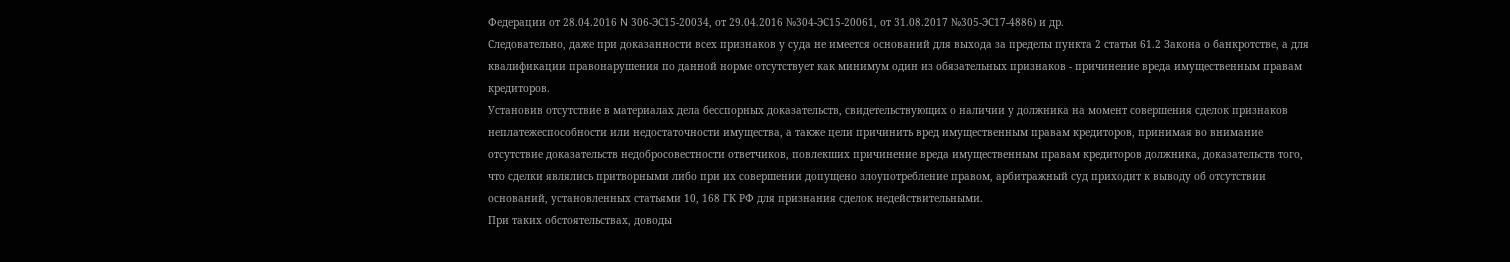Федерации от 28.04.2016 N 306-ЭС15-20034, от 29.04.2016 №304-ЭС15-20061, от 31.08.2017 №305-ЭС17-4886) и др.
Следовательно, даже при доказанности всех признаков у суда не имеется оснований для выхода за пределы пункта 2 статьи 61.2 Закона о банкротстве, а для квалификации правонарушения по данной норме отсутствует как минимум один из обязательных признаков - причинение вреда имущественным правам кредиторов.
Установив отсутствие в материалах дела бесспорных доказательств, свидетельствующих о наличии у должника на момент совершения сделок признаков неплатежеспособности или недостаточности имущества, а также цели причинить вред имущественным правам кредиторов, принимая во внимание отсутствие доказательств недобросовестности ответчиков, повлекших причинение вреда имущественным правам кредиторов должника, доказательств того, что сделки являлись притворными либо при их совершении допущено злоупотребление правом, арбитражный суд приходит к выводу об отсутствии оснований, установленных статьями 10, 168 ГК РФ для признания сделок недействительными.
При таких обстоятельствах, доводы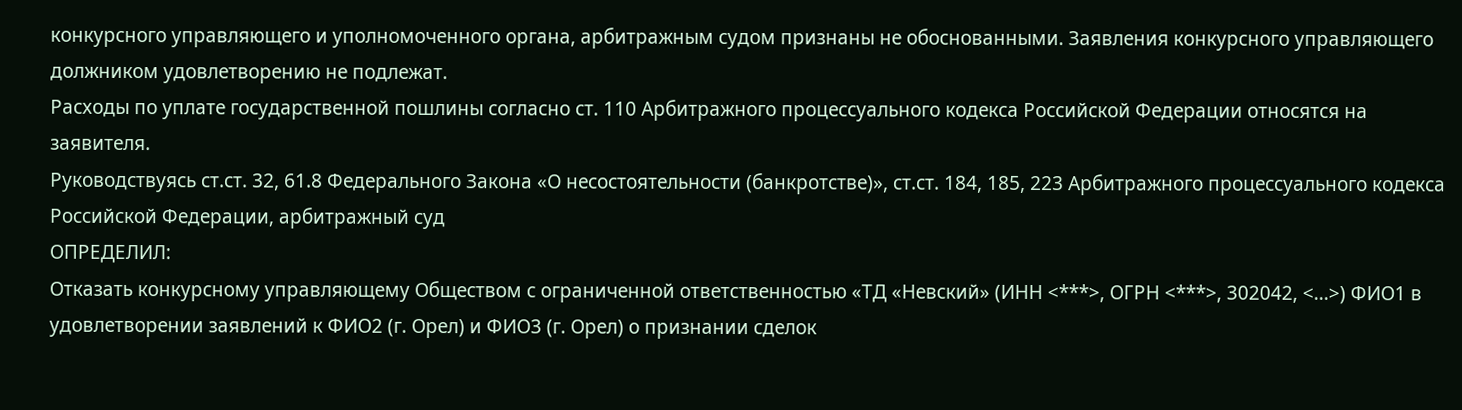конкурсного управляющего и уполномоченного органа, арбитражным судом признаны не обоснованными. Заявления конкурсного управляющего должником удовлетворению не подлежат.
Расходы по уплате государственной пошлины согласно ст. 110 Арбитражного процессуального кодекса Российской Федерации относятся на заявителя.
Руководствуясь ст.ст. 32, 61.8 Федерального Закона «О несостоятельности (банкротстве)», ст.ст. 184, 185, 223 Арбитражного процессуального кодекса Российской Федерации, арбитражный суд
ОПРЕДЕЛИЛ:
Отказать конкурсному управляющему Обществом с ограниченной ответственностью «ТД «Невский» (ИНН <***>, ОГРН <***>, 302042, <...>) ФИО1 в удовлетворении заявлений к ФИО2 (г. Орел) и ФИО3 (г. Орел) о признании сделок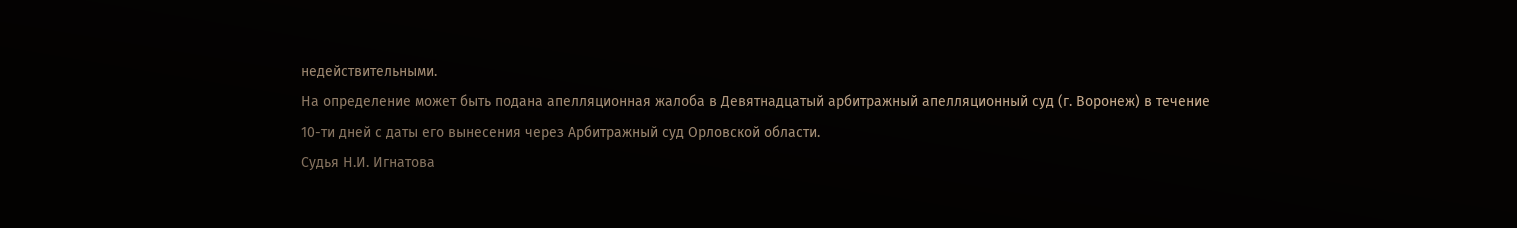недействительными.
На определение может быть подана апелляционная жалоба в Девятнадцатый арбитражный апелляционный суд (г. Воронеж) в течение 10-ти дней с даты его вынесения через Арбитражный суд Орловской области.
Судья Н.И. Игнатова